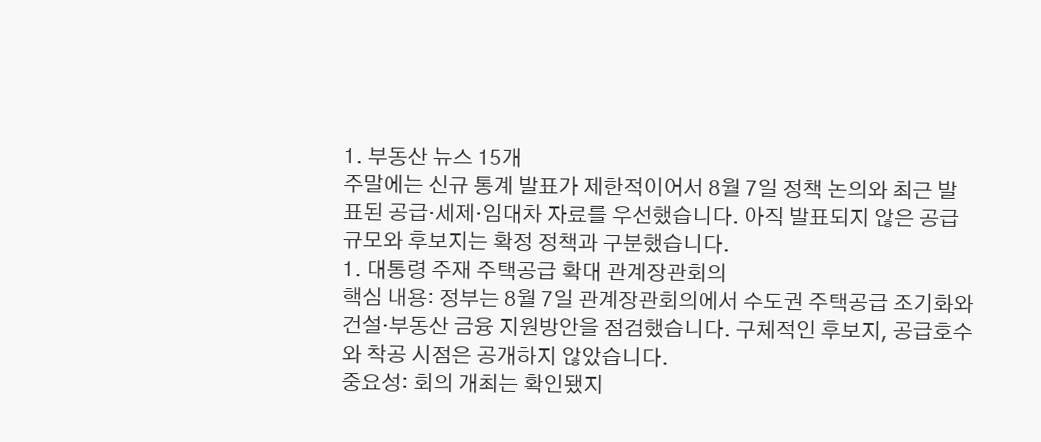1. 부동산 뉴스 15개
주말에는 신규 통계 발표가 제한적이어서 8월 7일 정책 논의와 최근 발표된 공급·세제·임대차 자료를 우선했습니다. 아직 발표되지 않은 공급 규모와 후보지는 확정 정책과 구분했습니다.
1. 대통령 주재 주택공급 확대 관계장관회의
핵심 내용: 정부는 8월 7일 관계장관회의에서 수도권 주택공급 조기화와 건설·부동산 금융 지원방안을 점검했습니다. 구체적인 후보지, 공급호수와 착공 시점은 공개하지 않았습니다.
중요성: 회의 개최는 확인됐지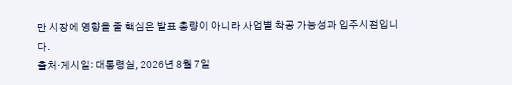만 시장에 영향을 줄 핵심은 발표 총량이 아니라 사업별 착공 가능성과 입주시점입니다.
출처·게시일: 대통령실, 2026년 8월 7일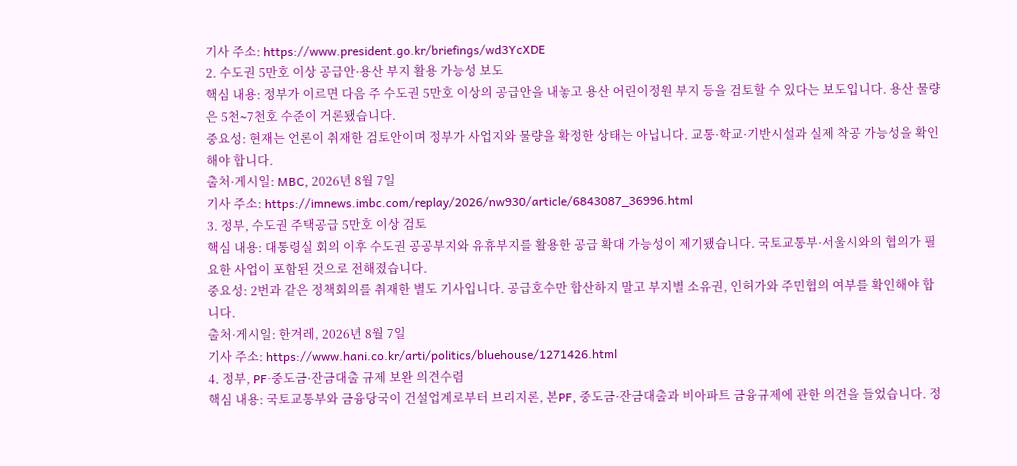기사 주소: https://www.president.go.kr/briefings/wd3YcXDE
2. 수도권 5만호 이상 공급안·용산 부지 활용 가능성 보도
핵심 내용: 정부가 이르면 다음 주 수도권 5만호 이상의 공급안을 내놓고 용산 어린이정원 부지 등을 검토할 수 있다는 보도입니다. 용산 물량은 5천∼7천호 수준이 거론됐습니다.
중요성: 현재는 언론이 취재한 검토안이며 정부가 사업지와 물량을 확정한 상태는 아닙니다. 교통·학교·기반시설과 실제 착공 가능성을 확인해야 합니다.
출처·게시일: MBC, 2026년 8월 7일
기사 주소: https://imnews.imbc.com/replay/2026/nw930/article/6843087_36996.html
3. 정부, 수도권 주택공급 5만호 이상 검토
핵심 내용: 대통령실 회의 이후 수도권 공공부지와 유휴부지를 활용한 공급 확대 가능성이 제기됐습니다. 국토교통부·서울시와의 협의가 필요한 사업이 포함된 것으로 전해졌습니다.
중요성: 2번과 같은 정책회의를 취재한 별도 기사입니다. 공급호수만 합산하지 말고 부지별 소유권, 인허가와 주민협의 여부를 확인해야 합니다.
출처·게시일: 한겨레, 2026년 8월 7일
기사 주소: https://www.hani.co.kr/arti/politics/bluehouse/1271426.html
4. 정부, PF·중도금·잔금대출 규제 보완 의견수렴
핵심 내용: 국토교통부와 금융당국이 건설업계로부터 브리지론, 본PF, 중도금·잔금대출과 비아파트 금융규제에 관한 의견을 들었습니다. 정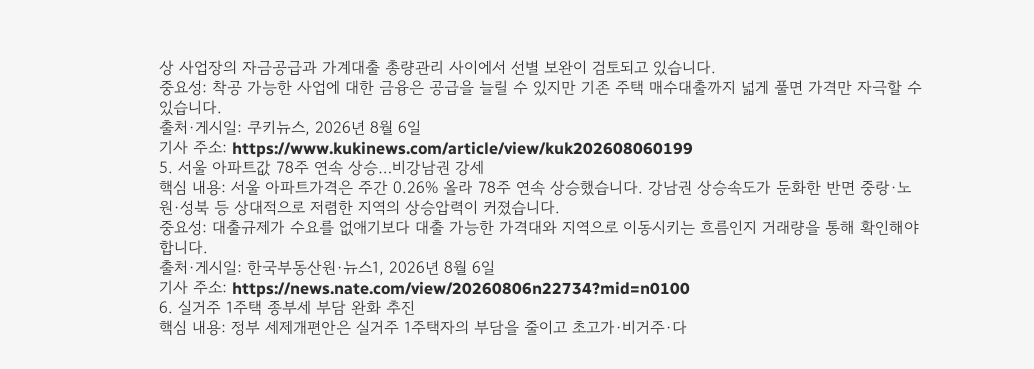상 사업장의 자금공급과 가계대출 총량관리 사이에서 선별 보완이 검토되고 있습니다.
중요성: 착공 가능한 사업에 대한 금융은 공급을 늘릴 수 있지만 기존 주택 매수대출까지 넓게 풀면 가격만 자극할 수 있습니다.
출처·게시일: 쿠키뉴스, 2026년 8월 6일
기사 주소: https://www.kukinews.com/article/view/kuk202608060199
5. 서울 아파트값 78주 연속 상승…비강남권 강세
핵심 내용: 서울 아파트가격은 주간 0.26% 올라 78주 연속 상승했습니다. 강남권 상승속도가 둔화한 반면 중랑·노원·성북 등 상대적으로 저렴한 지역의 상승압력이 커졌습니다.
중요성: 대출규제가 수요를 없애기보다 대출 가능한 가격대와 지역으로 이동시키는 흐름인지 거래량을 통해 확인해야 합니다.
출처·게시일: 한국부동산원·뉴스1, 2026년 8월 6일
기사 주소: https://news.nate.com/view/20260806n22734?mid=n0100
6. 실거주 1주택 종부세 부담 완화 추진
핵심 내용: 정부 세제개편안은 실거주 1주택자의 부담을 줄이고 초고가·비거주·다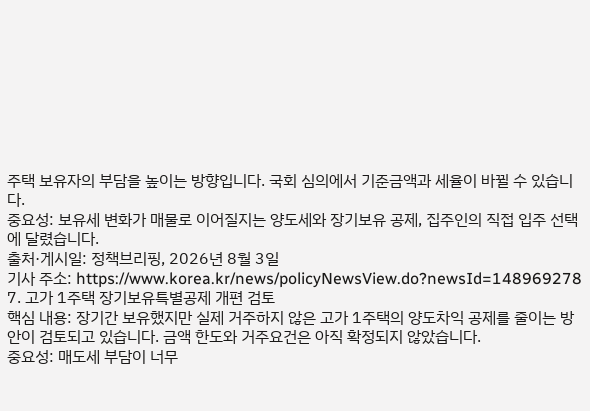주택 보유자의 부담을 높이는 방향입니다. 국회 심의에서 기준금액과 세율이 바뀔 수 있습니다.
중요성: 보유세 변화가 매물로 이어질지는 양도세와 장기보유 공제, 집주인의 직접 입주 선택에 달렸습니다.
출처·게시일: 정책브리핑, 2026년 8월 3일
기사 주소: https://www.korea.kr/news/policyNewsView.do?newsId=148969278
7. 고가 1주택 장기보유특별공제 개편 검토
핵심 내용: 장기간 보유했지만 실제 거주하지 않은 고가 1주택의 양도차익 공제를 줄이는 방안이 검토되고 있습니다. 금액 한도와 거주요건은 아직 확정되지 않았습니다.
중요성: 매도세 부담이 너무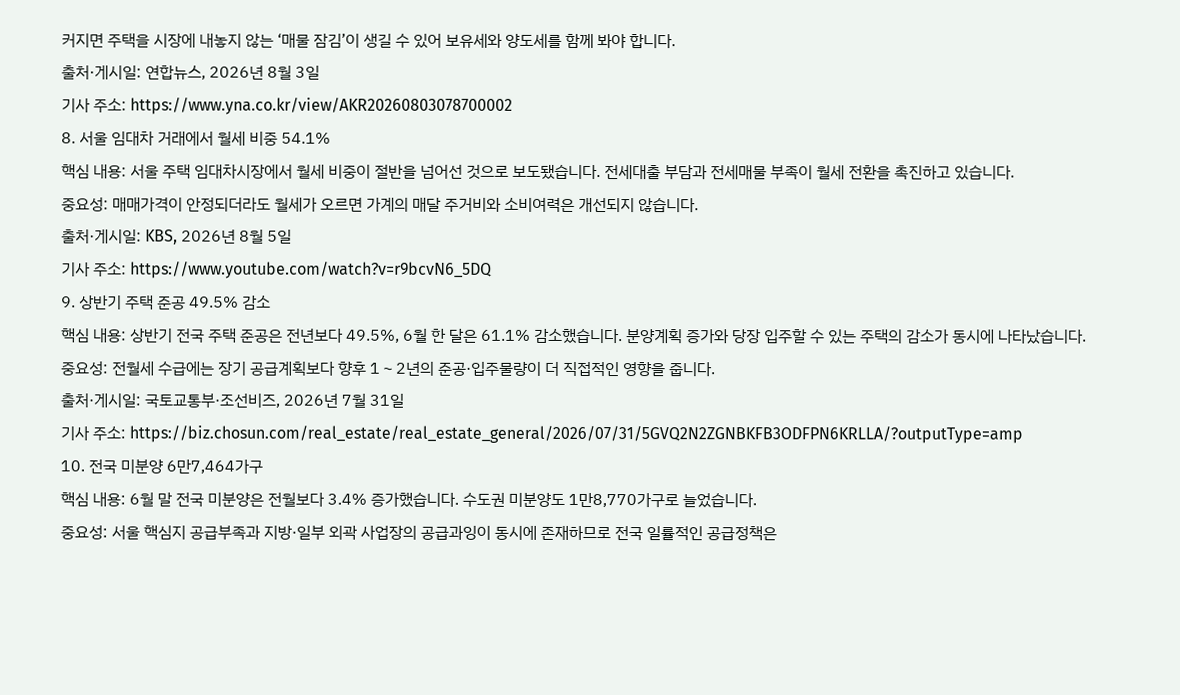커지면 주택을 시장에 내놓지 않는 ‘매물 잠김’이 생길 수 있어 보유세와 양도세를 함께 봐야 합니다.
출처·게시일: 연합뉴스, 2026년 8월 3일
기사 주소: https://www.yna.co.kr/view/AKR20260803078700002
8. 서울 임대차 거래에서 월세 비중 54.1%
핵심 내용: 서울 주택 임대차시장에서 월세 비중이 절반을 넘어선 것으로 보도됐습니다. 전세대출 부담과 전세매물 부족이 월세 전환을 촉진하고 있습니다.
중요성: 매매가격이 안정되더라도 월세가 오르면 가계의 매달 주거비와 소비여력은 개선되지 않습니다.
출처·게시일: KBS, 2026년 8월 5일
기사 주소: https://www.youtube.com/watch?v=r9bcvN6_5DQ
9. 상반기 주택 준공 49.5% 감소
핵심 내용: 상반기 전국 주택 준공은 전년보다 49.5%, 6월 한 달은 61.1% 감소했습니다. 분양계획 증가와 당장 입주할 수 있는 주택의 감소가 동시에 나타났습니다.
중요성: 전월세 수급에는 장기 공급계획보다 향후 1∼2년의 준공·입주물량이 더 직접적인 영향을 줍니다.
출처·게시일: 국토교통부·조선비즈, 2026년 7월 31일
기사 주소: https://biz.chosun.com/real_estate/real_estate_general/2026/07/31/5GVQ2N2ZGNBKFB3ODFPN6KRLLA/?outputType=amp
10. 전국 미분양 6만7,464가구
핵심 내용: 6월 말 전국 미분양은 전월보다 3.4% 증가했습니다. 수도권 미분양도 1만8,770가구로 늘었습니다.
중요성: 서울 핵심지 공급부족과 지방·일부 외곽 사업장의 공급과잉이 동시에 존재하므로 전국 일률적인 공급정책은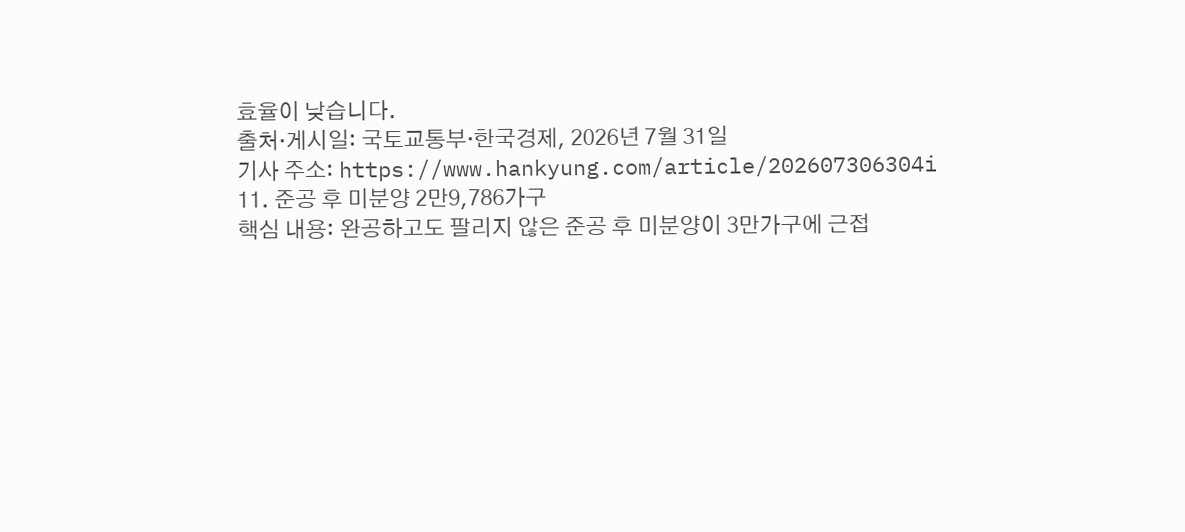효율이 낮습니다.
출처·게시일: 국토교통부·한국경제, 2026년 7월 31일
기사 주소: https://www.hankyung.com/article/202607306304i
11. 준공 후 미분양 2만9,786가구
핵심 내용: 완공하고도 팔리지 않은 준공 후 미분양이 3만가구에 근접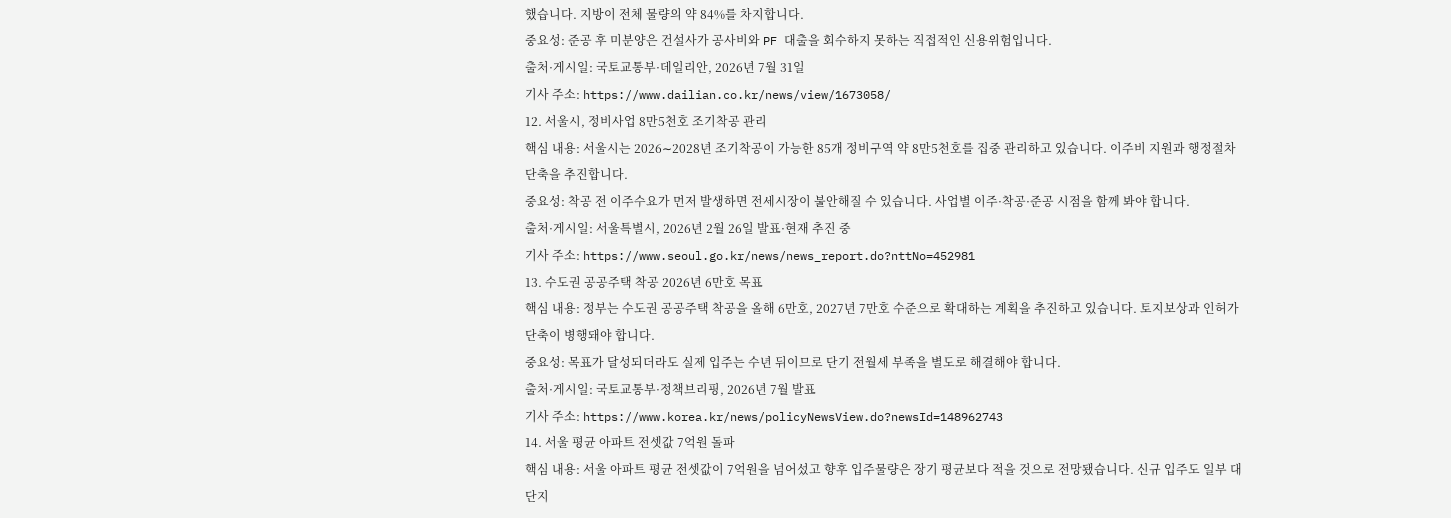했습니다. 지방이 전체 물량의 약 84%를 차지합니다.
중요성: 준공 후 미분양은 건설사가 공사비와 PF 대출을 회수하지 못하는 직접적인 신용위험입니다.
출처·게시일: 국토교통부·데일리안, 2026년 7월 31일
기사 주소: https://www.dailian.co.kr/news/view/1673058/
12. 서울시, 정비사업 8만5천호 조기착공 관리
핵심 내용: 서울시는 2026∼2028년 조기착공이 가능한 85개 정비구역 약 8만5천호를 집중 관리하고 있습니다. 이주비 지원과 행정절차 단축을 추진합니다.
중요성: 착공 전 이주수요가 먼저 발생하면 전세시장이 불안해질 수 있습니다. 사업별 이주·착공·준공 시점을 함께 봐야 합니다.
출처·게시일: 서울특별시, 2026년 2월 26일 발표·현재 추진 중
기사 주소: https://www.seoul.go.kr/news/news_report.do?nttNo=452981
13. 수도권 공공주택 착공 2026년 6만호 목표
핵심 내용: 정부는 수도권 공공주택 착공을 올해 6만호, 2027년 7만호 수준으로 확대하는 계획을 추진하고 있습니다. 토지보상과 인허가 단축이 병행돼야 합니다.
중요성: 목표가 달성되더라도 실제 입주는 수년 뒤이므로 단기 전월세 부족을 별도로 해결해야 합니다.
출처·게시일: 국토교통부·정책브리핑, 2026년 7월 발표
기사 주소: https://www.korea.kr/news/policyNewsView.do?newsId=148962743
14. 서울 평균 아파트 전셋값 7억원 돌파
핵심 내용: 서울 아파트 평균 전셋값이 7억원을 넘어섰고 향후 입주물량은 장기 평균보다 적을 것으로 전망됐습니다. 신규 입주도 일부 대단지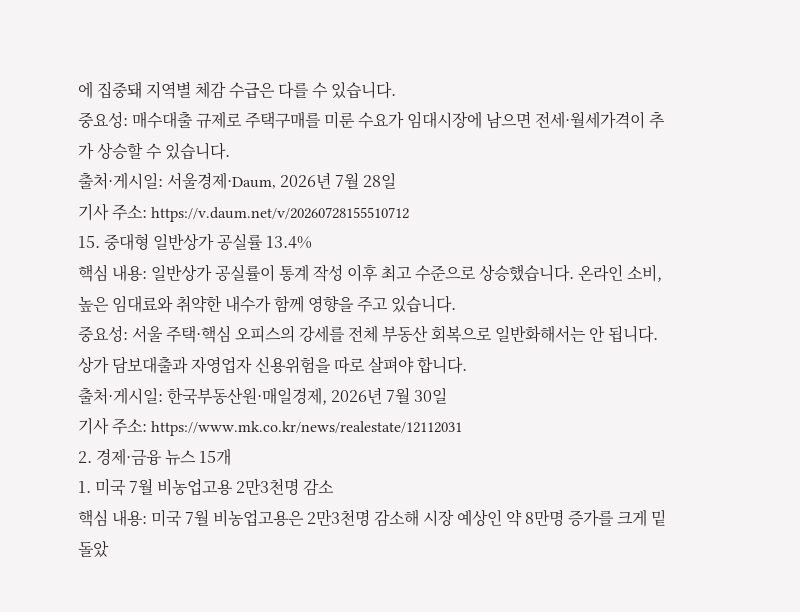에 집중돼 지역별 체감 수급은 다를 수 있습니다.
중요성: 매수대출 규제로 주택구매를 미룬 수요가 임대시장에 남으면 전세·월세가격이 추가 상승할 수 있습니다.
출처·게시일: 서울경제·Daum, 2026년 7월 28일
기사 주소: https://v.daum.net/v/20260728155510712
15. 중대형 일반상가 공실률 13.4%
핵심 내용: 일반상가 공실률이 통계 작성 이후 최고 수준으로 상승했습니다. 온라인 소비, 높은 임대료와 취약한 내수가 함께 영향을 주고 있습니다.
중요성: 서울 주택·핵심 오피스의 강세를 전체 부동산 회복으로 일반화해서는 안 됩니다. 상가 담보대출과 자영업자 신용위험을 따로 살펴야 합니다.
출처·게시일: 한국부동산원·매일경제, 2026년 7월 30일
기사 주소: https://www.mk.co.kr/news/realestate/12112031
2. 경제·금융 뉴스 15개
1. 미국 7월 비농업고용 2만3천명 감소
핵심 내용: 미국 7월 비농업고용은 2만3천명 감소해 시장 예상인 약 8만명 증가를 크게 밑돌았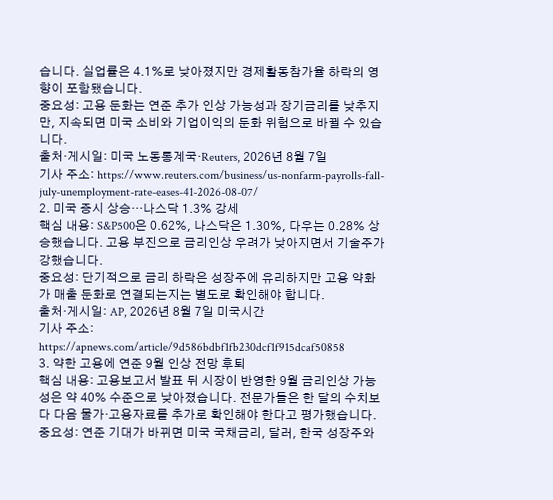습니다. 실업률은 4.1%로 낮아졌지만 경제활동참가율 하락의 영향이 포함됐습니다.
중요성: 고용 둔화는 연준 추가 인상 가능성과 장기금리를 낮추지만, 지속되면 미국 소비와 기업이익의 둔화 위험으로 바뀔 수 있습니다.
출처·게시일: 미국 노동통계국·Reuters, 2026년 8월 7일
기사 주소: https://www.reuters.com/business/us-nonfarm-payrolls-fall-july-unemployment-rate-eases-41-2026-08-07/
2. 미국 증시 상승…나스닥 1.3% 강세
핵심 내용: S&P500은 0.62%, 나스닥은 1.30%, 다우는 0.28% 상승했습니다. 고용 부진으로 금리인상 우려가 낮아지면서 기술주가 강했습니다.
중요성: 단기적으로 금리 하락은 성장주에 유리하지만 고용 약화가 매출 둔화로 연결되는지는 별도로 확인해야 합니다.
출처·게시일: AP, 2026년 8월 7일 미국시간
기사 주소: https://apnews.com/article/9d586bdbf1fb230dcf1f915dcaf50858
3. 약한 고용에 연준 9월 인상 전망 후퇴
핵심 내용: 고용보고서 발표 뒤 시장이 반영한 9월 금리인상 가능성은 약 40% 수준으로 낮아졌습니다. 전문가들은 한 달의 수치보다 다음 물가·고용자료를 추가로 확인해야 한다고 평가했습니다.
중요성: 연준 기대가 바뀌면 미국 국채금리, 달러, 한국 성장주와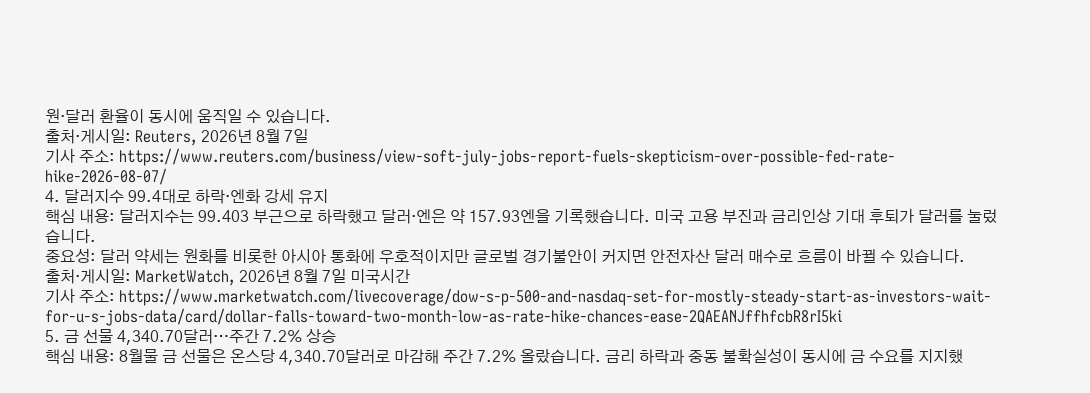원·달러 환율이 동시에 움직일 수 있습니다.
출처·게시일: Reuters, 2026년 8월 7일
기사 주소: https://www.reuters.com/business/view-soft-july-jobs-report-fuels-skepticism-over-possible-fed-rate-hike-2026-08-07/
4. 달러지수 99.4대로 하락·엔화 강세 유지
핵심 내용: 달러지수는 99.403 부근으로 하락했고 달러·엔은 약 157.93엔을 기록했습니다. 미국 고용 부진과 금리인상 기대 후퇴가 달러를 눌렀습니다.
중요성: 달러 약세는 원화를 비롯한 아시아 통화에 우호적이지만 글로벌 경기불안이 커지면 안전자산 달러 매수로 흐름이 바뀔 수 있습니다.
출처·게시일: MarketWatch, 2026년 8월 7일 미국시간
기사 주소: https://www.marketwatch.com/livecoverage/dow-s-p-500-and-nasdaq-set-for-mostly-steady-start-as-investors-wait-for-u-s-jobs-data/card/dollar-falls-toward-two-month-low-as-rate-hike-chances-ease-2QAEANJffhfcbR8rI5ki
5. 금 선물 4,340.70달러…주간 7.2% 상승
핵심 내용: 8월물 금 선물은 온스당 4,340.70달러로 마감해 주간 7.2% 올랐습니다. 금리 하락과 중동 불확실성이 동시에 금 수요를 지지했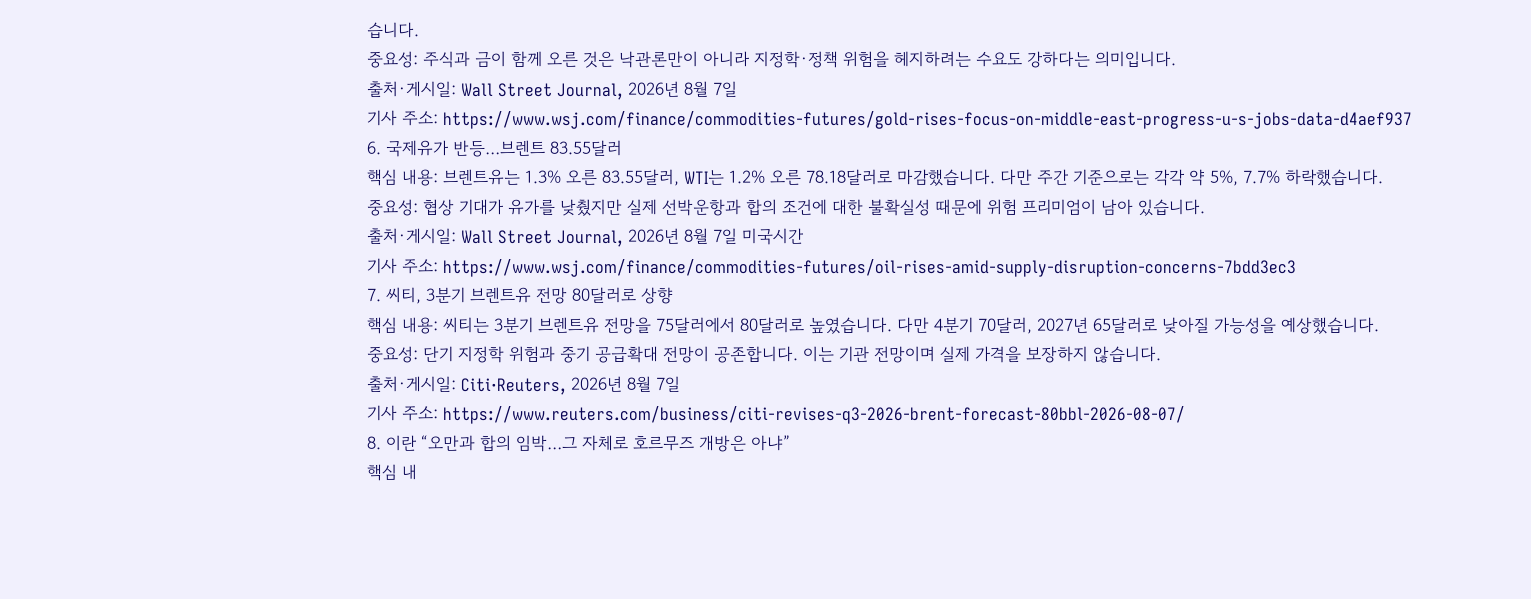습니다.
중요성: 주식과 금이 함께 오른 것은 낙관론만이 아니라 지정학·정책 위험을 헤지하려는 수요도 강하다는 의미입니다.
출처·게시일: Wall Street Journal, 2026년 8월 7일
기사 주소: https://www.wsj.com/finance/commodities-futures/gold-rises-focus-on-middle-east-progress-u-s-jobs-data-d4aef937
6. 국제유가 반등…브렌트 83.55달러
핵심 내용: 브렌트유는 1.3% 오른 83.55달러, WTI는 1.2% 오른 78.18달러로 마감했습니다. 다만 주간 기준으로는 각각 약 5%, 7.7% 하락했습니다.
중요성: 협상 기대가 유가를 낮췄지만 실제 선박운항과 합의 조건에 대한 불확실성 때문에 위험 프리미엄이 남아 있습니다.
출처·게시일: Wall Street Journal, 2026년 8월 7일 미국시간
기사 주소: https://www.wsj.com/finance/commodities-futures/oil-rises-amid-supply-disruption-concerns-7bdd3ec3
7. 씨티, 3분기 브렌트유 전망 80달러로 상향
핵심 내용: 씨티는 3분기 브렌트유 전망을 75달러에서 80달러로 높였습니다. 다만 4분기 70달러, 2027년 65달러로 낮아질 가능성을 예상했습니다.
중요성: 단기 지정학 위험과 중기 공급확대 전망이 공존합니다. 이는 기관 전망이며 실제 가격을 보장하지 않습니다.
출처·게시일: Citi·Reuters, 2026년 8월 7일
기사 주소: https://www.reuters.com/business/citi-revises-q3-2026-brent-forecast-80bbl-2026-08-07/
8. 이란 “오만과 합의 임박…그 자체로 호르무즈 개방은 아냐”
핵심 내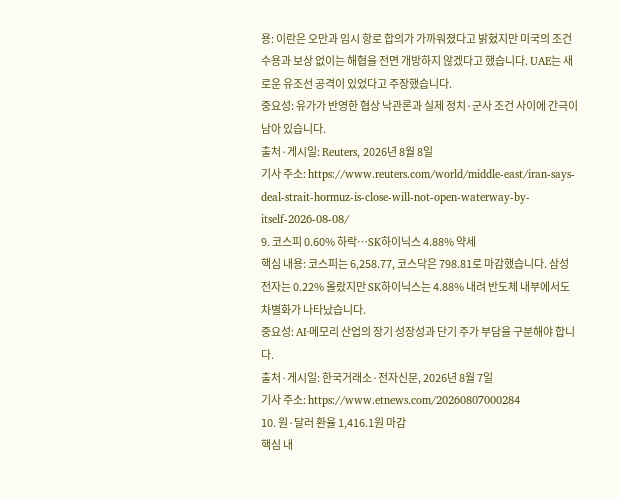용: 이란은 오만과 임시 항로 합의가 가까워졌다고 밝혔지만 미국의 조건 수용과 보상 없이는 해협을 전면 개방하지 않겠다고 했습니다. UAE는 새로운 유조선 공격이 있었다고 주장했습니다.
중요성: 유가가 반영한 협상 낙관론과 실제 정치·군사 조건 사이에 간극이 남아 있습니다.
출처·게시일: Reuters, 2026년 8월 8일
기사 주소: https://www.reuters.com/world/middle-east/iran-says-deal-strait-hormuz-is-close-will-not-open-waterway-by-itself-2026-08-08/
9. 코스피 0.60% 하락…SK하이닉스 4.88% 약세
핵심 내용: 코스피는 6,258.77, 코스닥은 798.81로 마감했습니다. 삼성전자는 0.22% 올랐지만 SK하이닉스는 4.88% 내려 반도체 내부에서도 차별화가 나타났습니다.
중요성: AI·메모리 산업의 장기 성장성과 단기 주가 부담을 구분해야 합니다.
출처·게시일: 한국거래소·전자신문, 2026년 8월 7일
기사 주소: https://www.etnews.com/20260807000284
10. 원·달러 환율 1,416.1원 마감
핵심 내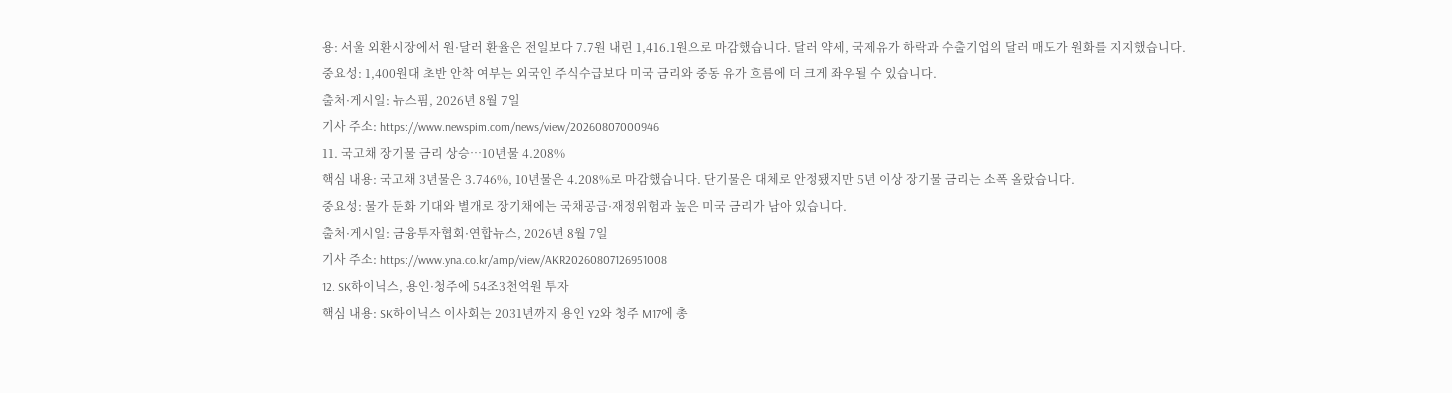용: 서울 외환시장에서 원·달러 환율은 전일보다 7.7원 내린 1,416.1원으로 마감했습니다. 달러 약세, 국제유가 하락과 수출기업의 달러 매도가 원화를 지지했습니다.
중요성: 1,400원대 초반 안착 여부는 외국인 주식수급보다 미국 금리와 중동 유가 흐름에 더 크게 좌우될 수 있습니다.
출처·게시일: 뉴스핌, 2026년 8월 7일
기사 주소: https://www.newspim.com/news/view/20260807000946
11. 국고채 장기물 금리 상승…10년물 4.208%
핵심 내용: 국고채 3년물은 3.746%, 10년물은 4.208%로 마감했습니다. 단기물은 대체로 안정됐지만 5년 이상 장기물 금리는 소폭 올랐습니다.
중요성: 물가 둔화 기대와 별개로 장기채에는 국채공급·재정위험과 높은 미국 금리가 남아 있습니다.
출처·게시일: 금융투자협회·연합뉴스, 2026년 8월 7일
기사 주소: https://www.yna.co.kr/amp/view/AKR20260807126951008
12. SK하이닉스, 용인·청주에 54조3천억원 투자
핵심 내용: SK하이닉스 이사회는 2031년까지 용인 Y2와 청주 M17에 총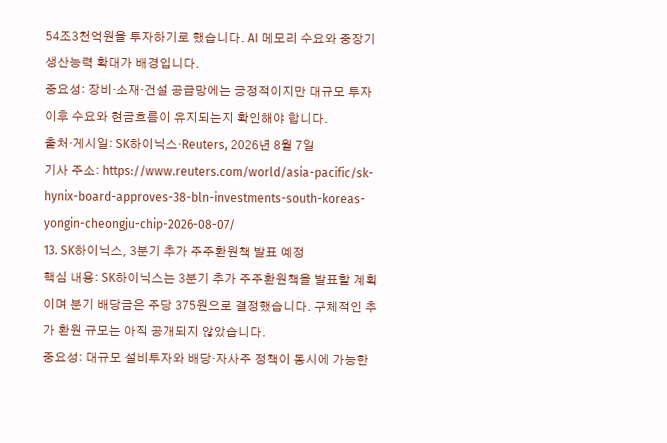54조3천억원을 투자하기로 했습니다. AI 메모리 수요와 중장기 생산능력 확대가 배경입니다.
중요성: 장비·소재·건설 공급망에는 긍정적이지만 대규모 투자 이후 수요와 현금흐름이 유지되는지 확인해야 합니다.
출처·게시일: SK하이닉스·Reuters, 2026년 8월 7일
기사 주소: https://www.reuters.com/world/asia-pacific/sk-hynix-board-approves-38-bln-investments-south-koreas-yongin-cheongju-chip-2026-08-07/
13. SK하이닉스, 3분기 추가 주주환원책 발표 예정
핵심 내용: SK하이닉스는 3분기 추가 주주환원책을 발표할 계획이며 분기 배당금은 주당 375원으로 결정했습니다. 구체적인 추가 환원 규모는 아직 공개되지 않았습니다.
중요성: 대규모 설비투자와 배당·자사주 정책이 동시에 가능한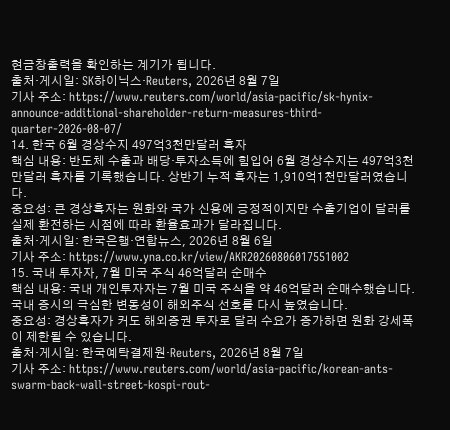현금창출력을 확인하는 계기가 됩니다.
출처·게시일: SK하이닉스·Reuters, 2026년 8월 7일
기사 주소: https://www.reuters.com/world/asia-pacific/sk-hynix-announce-additional-shareholder-return-measures-third-quarter-2026-08-07/
14. 한국 6월 경상수지 497억3천만달러 흑자
핵심 내용: 반도체 수출과 배당·투자소득에 힘입어 6월 경상수지는 497억3천만달러 흑자를 기록했습니다. 상반기 누적 흑자는 1,910억1천만달러였습니다.
중요성: 큰 경상흑자는 원화와 국가 신용에 긍정적이지만 수출기업이 달러를 실제 환전하는 시점에 따라 환율효과가 달라집니다.
출처·게시일: 한국은행·연합뉴스, 2026년 8월 6일
기사 주소: https://www.yna.co.kr/view/AKR20260806017551002
15. 국내 투자자, 7월 미국 주식 46억달러 순매수
핵심 내용: 국내 개인투자자는 7월 미국 주식을 약 46억달러 순매수했습니다. 국내 증시의 극심한 변동성이 해외주식 선호를 다시 높였습니다.
중요성: 경상흑자가 커도 해외증권 투자로 달러 수요가 증가하면 원화 강세폭이 제한될 수 있습니다.
출처·게시일: 한국예탁결제원·Reuters, 2026년 8월 7일
기사 주소: https://www.reuters.com/world/asia-pacific/korean-ants-swarm-back-wall-street-kospi-rout-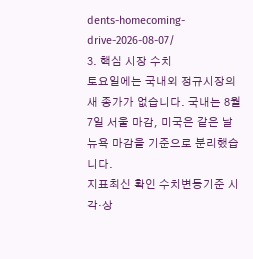dents-homecoming-drive-2026-08-07/
3. 핵심 시장 수치
토요일에는 국내외 정규시장의 새 종가가 없습니다. 국내는 8월 7일 서울 마감, 미국은 같은 날 뉴욕 마감을 기준으로 분리했습니다.
지표최신 확인 수치변동기준 시각·상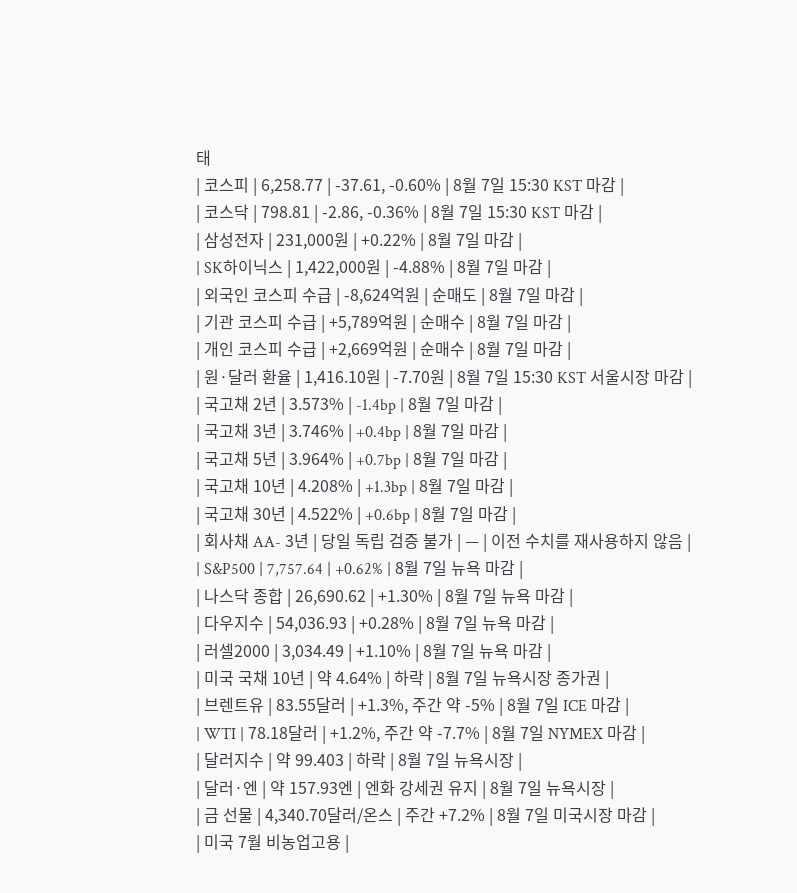태
| 코스피 | 6,258.77 | -37.61, -0.60% | 8월 7일 15:30 KST 마감 |
| 코스닥 | 798.81 | -2.86, -0.36% | 8월 7일 15:30 KST 마감 |
| 삼성전자 | 231,000원 | +0.22% | 8월 7일 마감 |
| SK하이닉스 | 1,422,000원 | -4.88% | 8월 7일 마감 |
| 외국인 코스피 수급 | -8,624억원 | 순매도 | 8월 7일 마감 |
| 기관 코스피 수급 | +5,789억원 | 순매수 | 8월 7일 마감 |
| 개인 코스피 수급 | +2,669억원 | 순매수 | 8월 7일 마감 |
| 원·달러 환율 | 1,416.10원 | -7.70원 | 8월 7일 15:30 KST 서울시장 마감 |
| 국고채 2년 | 3.573% | -1.4bp | 8월 7일 마감 |
| 국고채 3년 | 3.746% | +0.4bp | 8월 7일 마감 |
| 국고채 5년 | 3.964% | +0.7bp | 8월 7일 마감 |
| 국고채 10년 | 4.208% | +1.3bp | 8월 7일 마감 |
| 국고채 30년 | 4.522% | +0.6bp | 8월 7일 마감 |
| 회사채 AA- 3년 | 당일 독립 검증 불가 | — | 이전 수치를 재사용하지 않음 |
| S&P500 | 7,757.64 | +0.62% | 8월 7일 뉴욕 마감 |
| 나스닥 종합 | 26,690.62 | +1.30% | 8월 7일 뉴욕 마감 |
| 다우지수 | 54,036.93 | +0.28% | 8월 7일 뉴욕 마감 |
| 러셀2000 | 3,034.49 | +1.10% | 8월 7일 뉴욕 마감 |
| 미국 국채 10년 | 약 4.64% | 하락 | 8월 7일 뉴욕시장 종가권 |
| 브렌트유 | 83.55달러 | +1.3%, 주간 약 -5% | 8월 7일 ICE 마감 |
| WTI | 78.18달러 | +1.2%, 주간 약 -7.7% | 8월 7일 NYMEX 마감 |
| 달러지수 | 약 99.403 | 하락 | 8월 7일 뉴욕시장 |
| 달러·엔 | 약 157.93엔 | 엔화 강세권 유지 | 8월 7일 뉴욕시장 |
| 금 선물 | 4,340.70달러/온스 | 주간 +7.2% | 8월 7일 미국시장 마감 |
| 미국 7월 비농업고용 |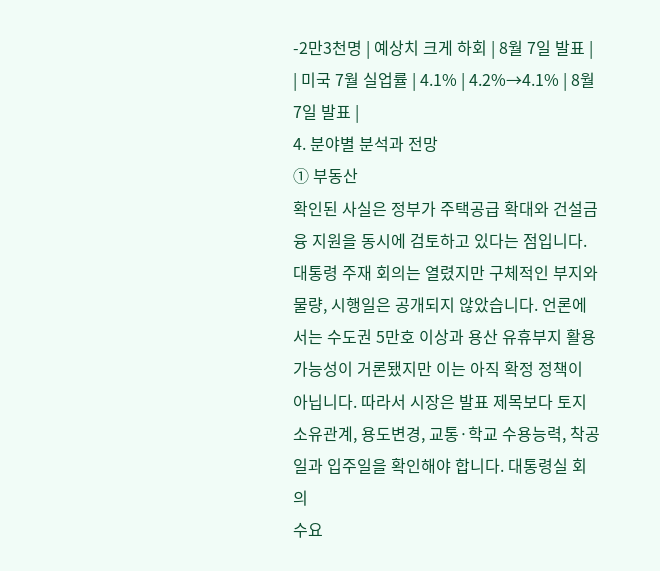-2만3천명 | 예상치 크게 하회 | 8월 7일 발표 |
| 미국 7월 실업률 | 4.1% | 4.2%→4.1% | 8월 7일 발표 |
4. 분야별 분석과 전망
① 부동산
확인된 사실은 정부가 주택공급 확대와 건설금융 지원을 동시에 검토하고 있다는 점입니다. 대통령 주재 회의는 열렸지만 구체적인 부지와 물량, 시행일은 공개되지 않았습니다. 언론에서는 수도권 5만호 이상과 용산 유휴부지 활용 가능성이 거론됐지만 이는 아직 확정 정책이 아닙니다. 따라서 시장은 발표 제목보다 토지 소유관계, 용도변경, 교통·학교 수용능력, 착공일과 입주일을 확인해야 합니다. 대통령실 회의
수요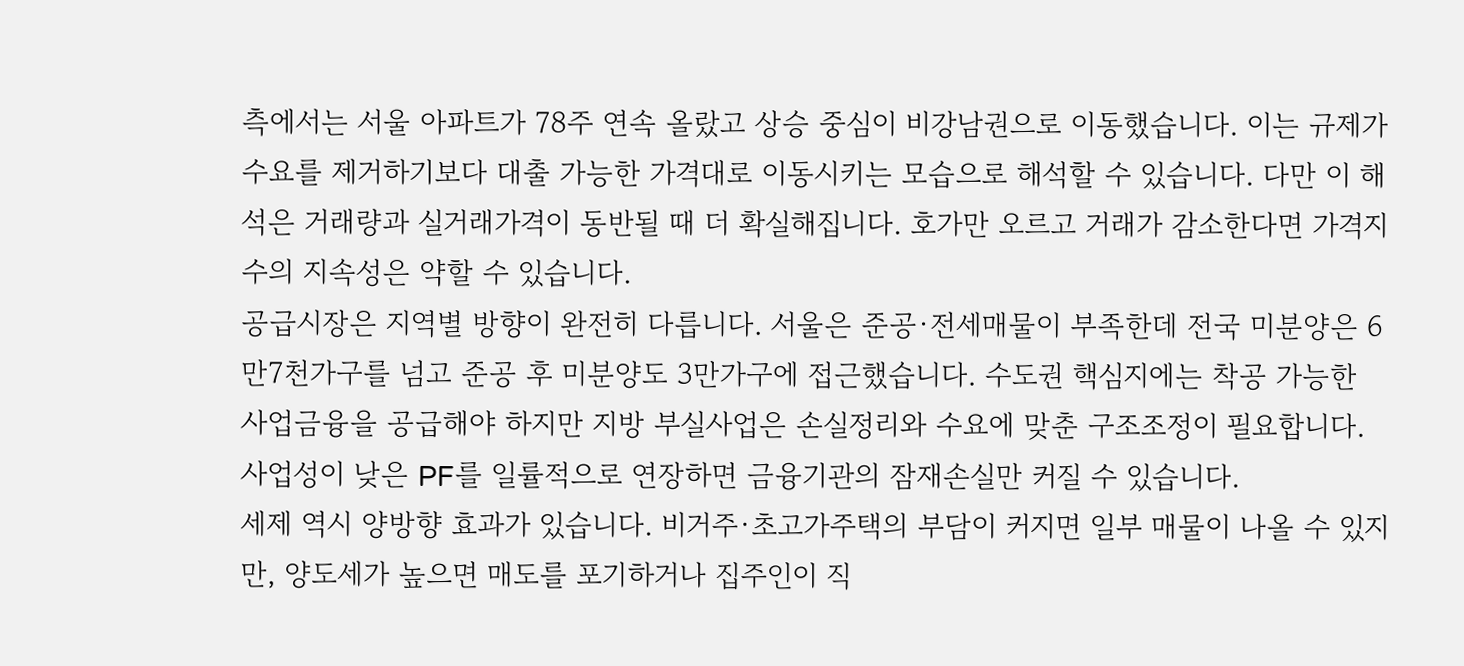측에서는 서울 아파트가 78주 연속 올랐고 상승 중심이 비강남권으로 이동했습니다. 이는 규제가 수요를 제거하기보다 대출 가능한 가격대로 이동시키는 모습으로 해석할 수 있습니다. 다만 이 해석은 거래량과 실거래가격이 동반될 때 더 확실해집니다. 호가만 오르고 거래가 감소한다면 가격지수의 지속성은 약할 수 있습니다.
공급시장은 지역별 방향이 완전히 다릅니다. 서울은 준공·전세매물이 부족한데 전국 미분양은 6만7천가구를 넘고 준공 후 미분양도 3만가구에 접근했습니다. 수도권 핵심지에는 착공 가능한 사업금융을 공급해야 하지만 지방 부실사업은 손실정리와 수요에 맞춘 구조조정이 필요합니다. 사업성이 낮은 PF를 일률적으로 연장하면 금융기관의 잠재손실만 커질 수 있습니다.
세제 역시 양방향 효과가 있습니다. 비거주·초고가주택의 부담이 커지면 일부 매물이 나올 수 있지만, 양도세가 높으면 매도를 포기하거나 집주인이 직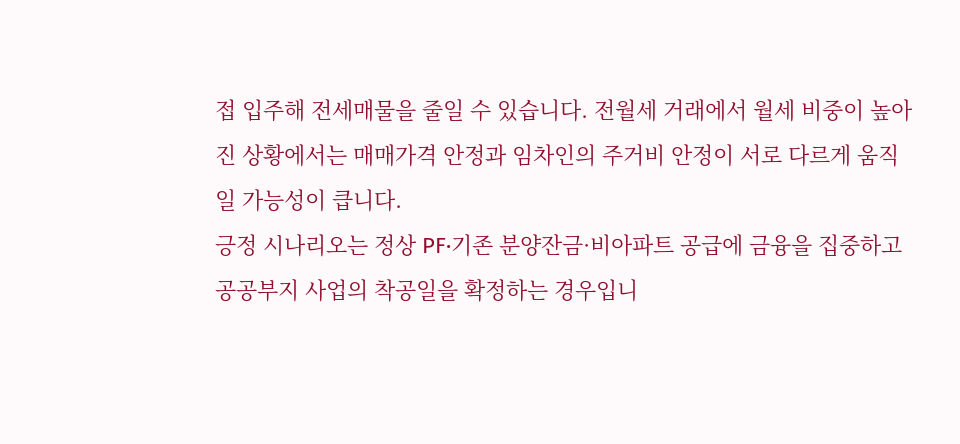접 입주해 전세매물을 줄일 수 있습니다. 전월세 거래에서 월세 비중이 높아진 상황에서는 매매가격 안정과 임차인의 주거비 안정이 서로 다르게 움직일 가능성이 큽니다.
긍정 시나리오는 정상 PF·기존 분양잔금·비아파트 공급에 금융을 집중하고 공공부지 사업의 착공일을 확정하는 경우입니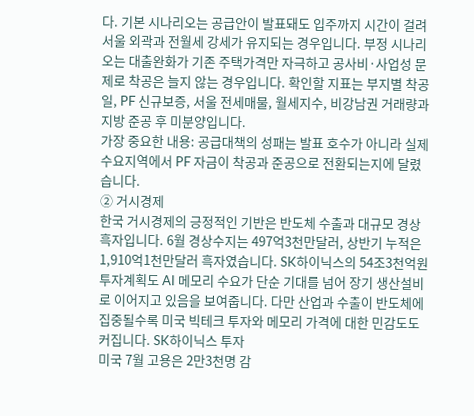다. 기본 시나리오는 공급안이 발표돼도 입주까지 시간이 걸려 서울 외곽과 전월세 강세가 유지되는 경우입니다. 부정 시나리오는 대출완화가 기존 주택가격만 자극하고 공사비·사업성 문제로 착공은 늘지 않는 경우입니다. 확인할 지표는 부지별 착공일, PF 신규보증, 서울 전세매물, 월세지수, 비강남권 거래량과 지방 준공 후 미분양입니다.
가장 중요한 내용: 공급대책의 성패는 발표 호수가 아니라 실제 수요지역에서 PF 자금이 착공과 준공으로 전환되는지에 달렸습니다.
② 거시경제
한국 거시경제의 긍정적인 기반은 반도체 수출과 대규모 경상흑자입니다. 6월 경상수지는 497억3천만달러, 상반기 누적은 1,910억1천만달러 흑자였습니다. SK하이닉스의 54조3천억원 투자계획도 AI 메모리 수요가 단순 기대를 넘어 장기 생산설비로 이어지고 있음을 보여줍니다. 다만 산업과 수출이 반도체에 집중될수록 미국 빅테크 투자와 메모리 가격에 대한 민감도도 커집니다. SK하이닉스 투자
미국 7월 고용은 2만3천명 감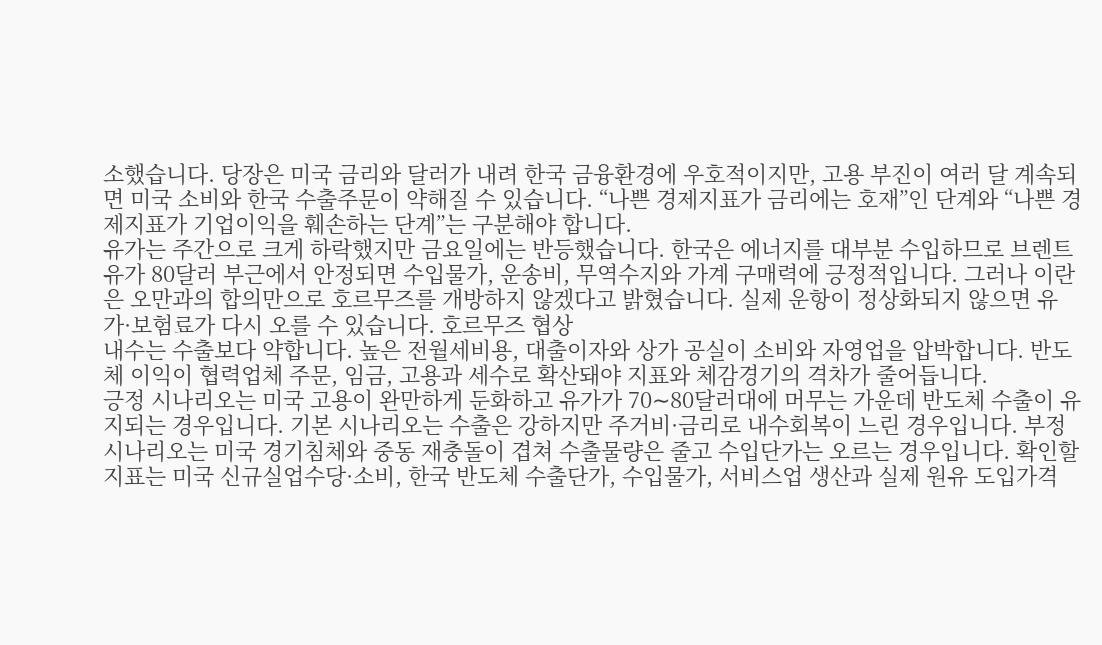소했습니다. 당장은 미국 금리와 달러가 내려 한국 금융환경에 우호적이지만, 고용 부진이 여러 달 계속되면 미국 소비와 한국 수출주문이 약해질 수 있습니다. “나쁜 경제지표가 금리에는 호재”인 단계와 “나쁜 경제지표가 기업이익을 훼손하는 단계”는 구분해야 합니다.
유가는 주간으로 크게 하락했지만 금요일에는 반등했습니다. 한국은 에너지를 대부분 수입하므로 브렌트유가 80달러 부근에서 안정되면 수입물가, 운송비, 무역수지와 가계 구매력에 긍정적입니다. 그러나 이란은 오만과의 합의만으로 호르무즈를 개방하지 않겠다고 밝혔습니다. 실제 운항이 정상화되지 않으면 유가·보험료가 다시 오를 수 있습니다. 호르무즈 협상
내수는 수출보다 약합니다. 높은 전월세비용, 대출이자와 상가 공실이 소비와 자영업을 압박합니다. 반도체 이익이 협력업체 주문, 임금, 고용과 세수로 확산돼야 지표와 체감경기의 격차가 줄어듭니다.
긍정 시나리오는 미국 고용이 완만하게 둔화하고 유가가 70∼80달러대에 머무는 가운데 반도체 수출이 유지되는 경우입니다. 기본 시나리오는 수출은 강하지만 주거비·금리로 내수회복이 느린 경우입니다. 부정 시나리오는 미국 경기침체와 중동 재충돌이 겹쳐 수출물량은 줄고 수입단가는 오르는 경우입니다. 확인할 지표는 미국 신규실업수당·소비, 한국 반도체 수출단가, 수입물가, 서비스업 생산과 실제 원유 도입가격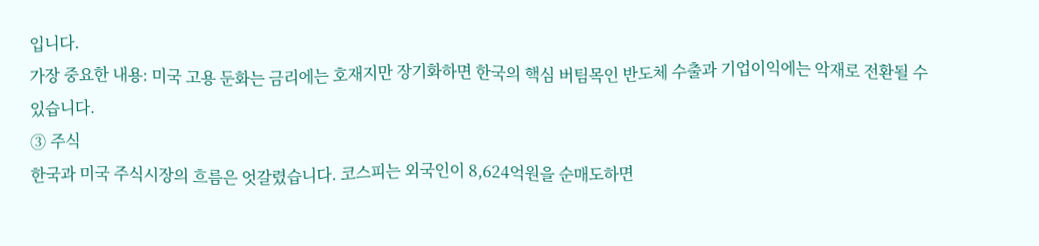입니다.
가장 중요한 내용: 미국 고용 둔화는 금리에는 호재지만 장기화하면 한국의 핵심 버팀목인 반도체 수출과 기업이익에는 악재로 전환될 수 있습니다.
③ 주식
한국과 미국 주식시장의 흐름은 엇갈렸습니다. 코스피는 외국인이 8,624억원을 순매도하면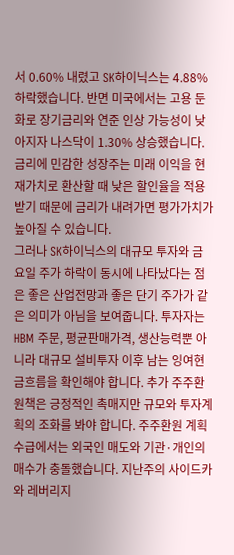서 0.60% 내렸고 SK하이닉스는 4.88% 하락했습니다. 반면 미국에서는 고용 둔화로 장기금리와 연준 인상 가능성이 낮아지자 나스닥이 1.30% 상승했습니다. 금리에 민감한 성장주는 미래 이익을 현재가치로 환산할 때 낮은 할인율을 적용받기 때문에 금리가 내려가면 평가가치가 높아질 수 있습니다.
그러나 SK하이닉스의 대규모 투자와 금요일 주가 하락이 동시에 나타났다는 점은 좋은 산업전망과 좋은 단기 주가가 같은 의미가 아님을 보여줍니다. 투자자는 HBM 주문, 평균판매가격, 생산능력뿐 아니라 대규모 설비투자 이후 남는 잉여현금흐름을 확인해야 합니다. 추가 주주환원책은 긍정적인 촉매지만 규모와 투자계획의 조화를 봐야 합니다. 주주환원 계획
수급에서는 외국인 매도와 기관·개인의 매수가 충돌했습니다. 지난주의 사이드카와 레버리지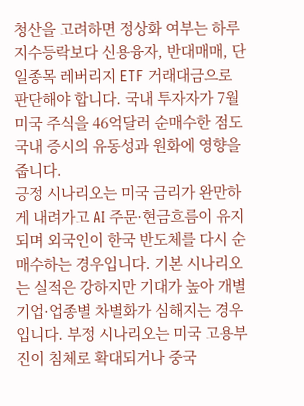청산을 고려하면 정상화 여부는 하루 지수등락보다 신용융자, 반대매매, 단일종목 레버리지 ETF 거래대금으로 판단해야 합니다. 국내 투자자가 7월 미국 주식을 46억달러 순매수한 점도 국내 증시의 유동성과 원화에 영향을 줍니다.
긍정 시나리오는 미국 금리가 완만하게 내려가고 AI 주문·현금흐름이 유지되며 외국인이 한국 반도체를 다시 순매수하는 경우입니다. 기본 시나리오는 실적은 강하지만 기대가 높아 개별기업·업종별 차별화가 심해지는 경우입니다. 부정 시나리오는 미국 고용부진이 침체로 확대되거나 중국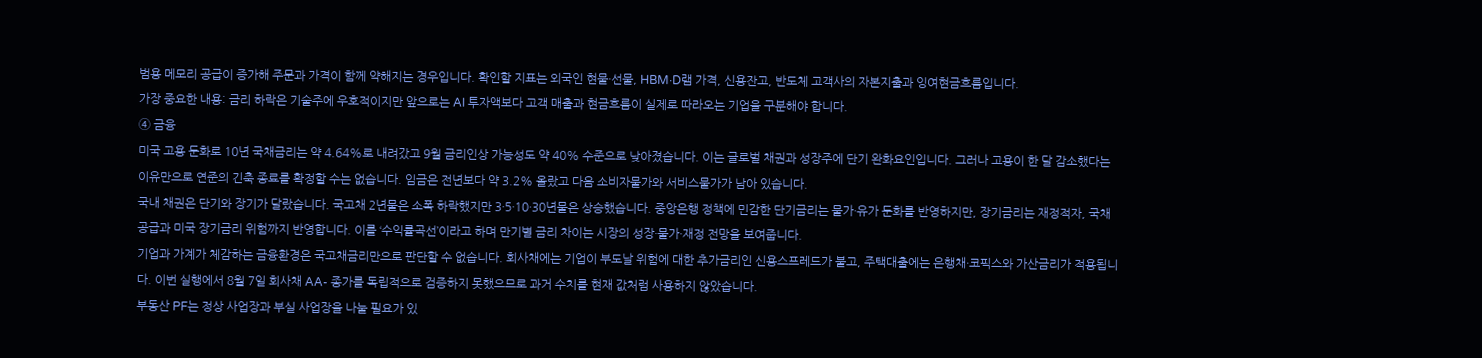범용 메모리 공급이 증가해 주문과 가격이 함께 약해지는 경우입니다. 확인할 지표는 외국인 현물·선물, HBM·D램 가격, 신용잔고, 반도체 고객사의 자본지출과 잉여현금흐름입니다.
가장 중요한 내용: 금리 하락은 기술주에 우호적이지만 앞으로는 AI 투자액보다 고객 매출과 현금흐름이 실제로 따라오는 기업을 구분해야 합니다.
④ 금융
미국 고용 둔화로 10년 국채금리는 약 4.64%로 내려갔고 9월 금리인상 가능성도 약 40% 수준으로 낮아졌습니다. 이는 글로벌 채권과 성장주에 단기 완화요인입니다. 그러나 고용이 한 달 감소했다는 이유만으로 연준의 긴축 종료를 확정할 수는 없습니다. 임금은 전년보다 약 3.2% 올랐고 다음 소비자물가와 서비스물가가 남아 있습니다.
국내 채권은 단기와 장기가 달랐습니다. 국고채 2년물은 소폭 하락했지만 3·5·10·30년물은 상승했습니다. 중앙은행 정책에 민감한 단기금리는 물가·유가 둔화를 반영하지만, 장기금리는 재정적자, 국채공급과 미국 장기금리 위험까지 반영합니다. 이를 ‘수익률곡선’이라고 하며 만기별 금리 차이는 시장의 성장·물가·재정 전망을 보여줍니다.
기업과 가계가 체감하는 금융환경은 국고채금리만으로 판단할 수 없습니다. 회사채에는 기업이 부도날 위험에 대한 추가금리인 신용스프레드가 붙고, 주택대출에는 은행채·코픽스와 가산금리가 적용됩니다. 이번 실행에서 8월 7일 회사채 AA- 종가를 독립적으로 검증하지 못했으므로 과거 수치를 현재 값처럼 사용하지 않았습니다.
부동산 PF는 정상 사업장과 부실 사업장을 나눌 필요가 있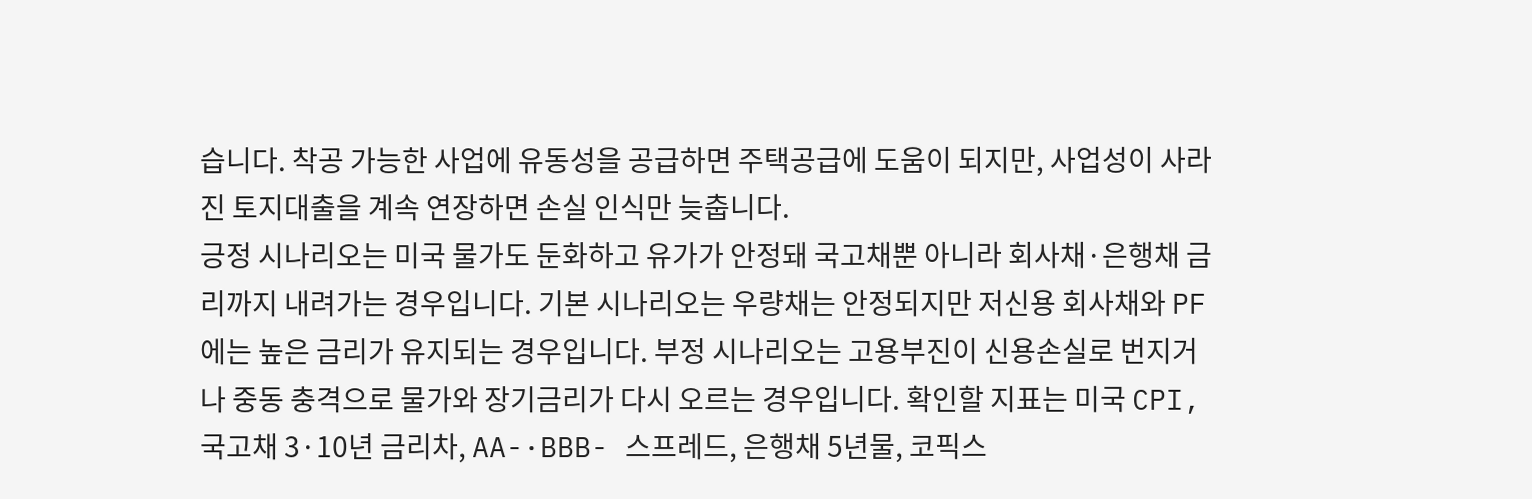습니다. 착공 가능한 사업에 유동성을 공급하면 주택공급에 도움이 되지만, 사업성이 사라진 토지대출을 계속 연장하면 손실 인식만 늦춥니다.
긍정 시나리오는 미국 물가도 둔화하고 유가가 안정돼 국고채뿐 아니라 회사채·은행채 금리까지 내려가는 경우입니다. 기본 시나리오는 우량채는 안정되지만 저신용 회사채와 PF에는 높은 금리가 유지되는 경우입니다. 부정 시나리오는 고용부진이 신용손실로 번지거나 중동 충격으로 물가와 장기금리가 다시 오르는 경우입니다. 확인할 지표는 미국 CPI, 국고채 3·10년 금리차, AA-·BBB- 스프레드, 은행채 5년물, 코픽스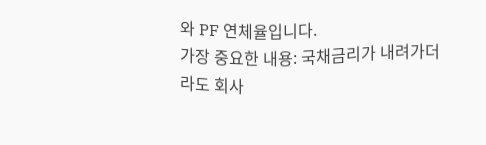와 PF 연체율입니다.
가장 중요한 내용: 국채금리가 내려가더라도 회사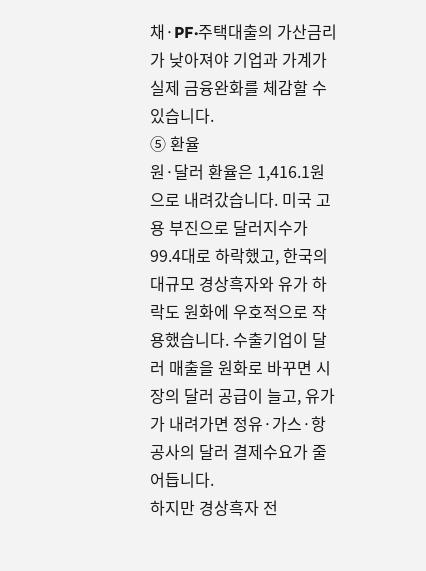채·PF·주택대출의 가산금리가 낮아져야 기업과 가계가 실제 금융완화를 체감할 수 있습니다.
⑤ 환율
원·달러 환율은 1,416.1원으로 내려갔습니다. 미국 고용 부진으로 달러지수가 99.4대로 하락했고, 한국의 대규모 경상흑자와 유가 하락도 원화에 우호적으로 작용했습니다. 수출기업이 달러 매출을 원화로 바꾸면 시장의 달러 공급이 늘고, 유가가 내려가면 정유·가스·항공사의 달러 결제수요가 줄어듭니다.
하지만 경상흑자 전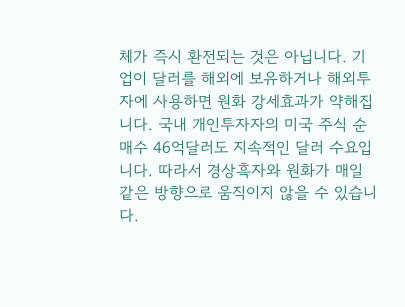체가 즉시 환전되는 것은 아닙니다. 기업이 달러를 해외에 보유하거나 해외투자에 사용하면 원화 강세효과가 약해집니다. 국내 개인투자자의 미국 주식 순매수 46억달러도 지속적인 달러 수요입니다. 따라서 경상흑자와 원화가 매일 같은 방향으로 움직이지 않을 수 있습니다.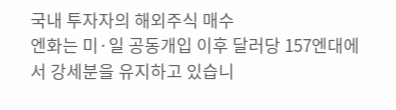국내 투자자의 해외주식 매수
엔화는 미·일 공동개입 이후 달러당 157엔대에서 강세분을 유지하고 있습니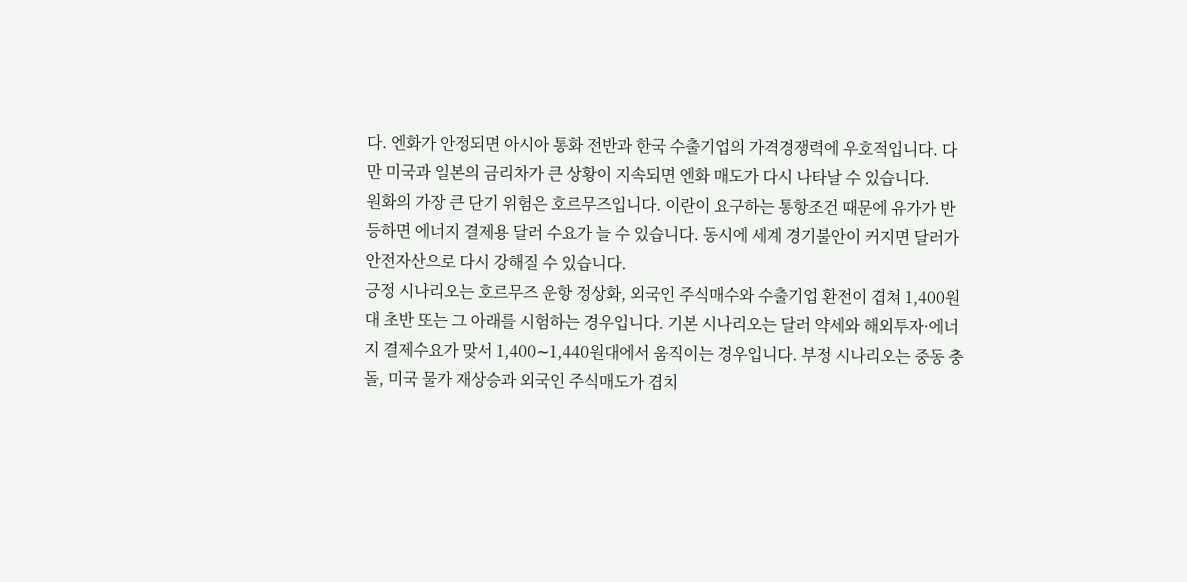다. 엔화가 안정되면 아시아 통화 전반과 한국 수출기업의 가격경쟁력에 우호적입니다. 다만 미국과 일본의 금리차가 큰 상황이 지속되면 엔화 매도가 다시 나타날 수 있습니다.
원화의 가장 큰 단기 위험은 호르무즈입니다. 이란이 요구하는 통항조건 때문에 유가가 반등하면 에너지 결제용 달러 수요가 늘 수 있습니다. 동시에 세계 경기불안이 커지면 달러가 안전자산으로 다시 강해질 수 있습니다.
긍정 시나리오는 호르무즈 운항 정상화, 외국인 주식매수와 수출기업 환전이 겹쳐 1,400원대 초반 또는 그 아래를 시험하는 경우입니다. 기본 시나리오는 달러 약세와 해외투자·에너지 결제수요가 맞서 1,400∼1,440원대에서 움직이는 경우입니다. 부정 시나리오는 중동 충돌, 미국 물가 재상승과 외국인 주식매도가 겹치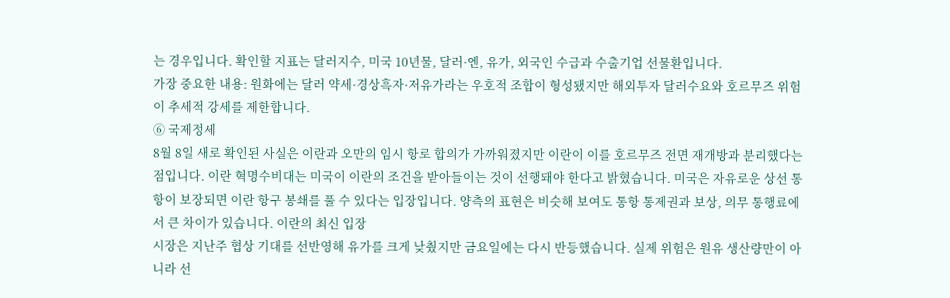는 경우입니다. 확인할 지표는 달러지수, 미국 10년물, 달러·엔, 유가, 외국인 수급과 수출기업 선물환입니다.
가장 중요한 내용: 원화에는 달러 약세·경상흑자·저유가라는 우호적 조합이 형성됐지만 해외투자 달러수요와 호르무즈 위험이 추세적 강세를 제한합니다.
⑥ 국제정세
8월 8일 새로 확인된 사실은 이란과 오만의 임시 항로 합의가 가까워졌지만 이란이 이를 호르무즈 전면 재개방과 분리했다는 점입니다. 이란 혁명수비대는 미국이 이란의 조건을 받아들이는 것이 선행돼야 한다고 밝혔습니다. 미국은 자유로운 상선 통항이 보장되면 이란 항구 봉쇄를 풀 수 있다는 입장입니다. 양측의 표현은 비슷해 보여도 통항 통제권과 보상, 의무 통행료에서 큰 차이가 있습니다. 이란의 최신 입장
시장은 지난주 협상 기대를 선반영해 유가를 크게 낮췄지만 금요일에는 다시 반등했습니다. 실제 위험은 원유 생산량만이 아니라 선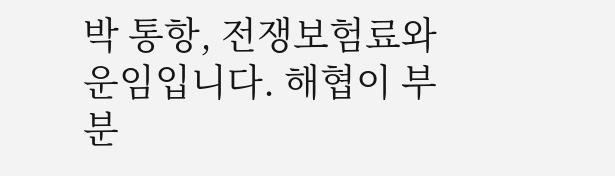박 통항, 전쟁보험료와 운임입니다. 해협이 부분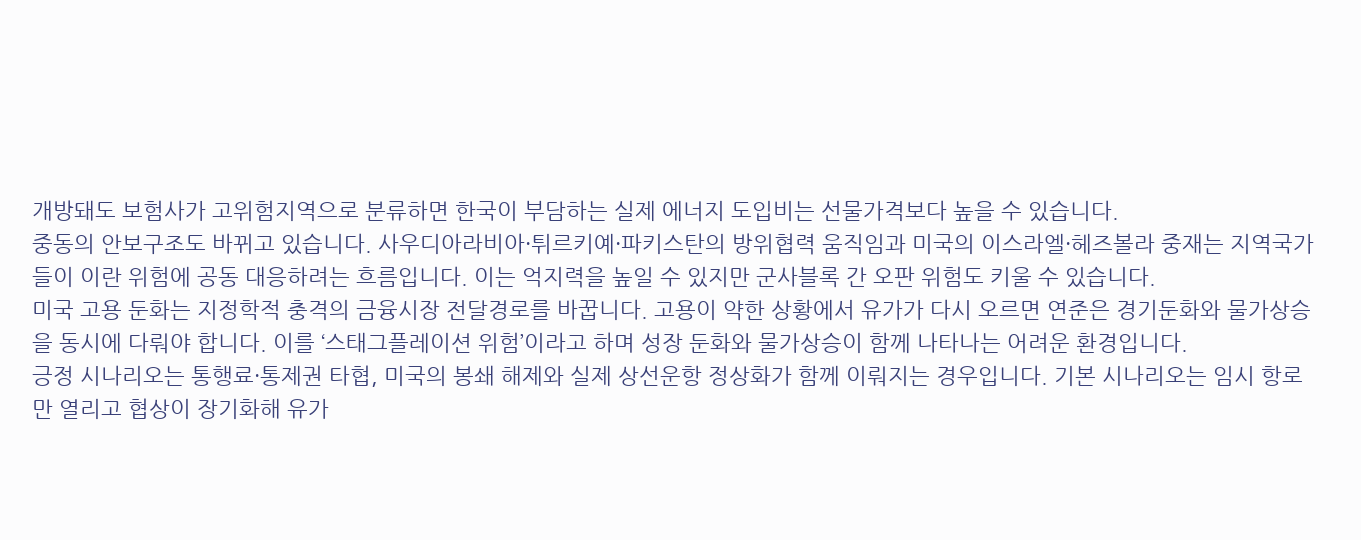개방돼도 보험사가 고위험지역으로 분류하면 한국이 부담하는 실제 에너지 도입비는 선물가격보다 높을 수 있습니다.
중동의 안보구조도 바뀌고 있습니다. 사우디아라비아·튀르키예·파키스탄의 방위협력 움직임과 미국의 이스라엘·헤즈볼라 중재는 지역국가들이 이란 위험에 공동 대응하려는 흐름입니다. 이는 억지력을 높일 수 있지만 군사블록 간 오판 위험도 키울 수 있습니다.
미국 고용 둔화는 지정학적 충격의 금융시장 전달경로를 바꿉니다. 고용이 약한 상황에서 유가가 다시 오르면 연준은 경기둔화와 물가상승을 동시에 다뤄야 합니다. 이를 ‘스태그플레이션 위험’이라고 하며 성장 둔화와 물가상승이 함께 나타나는 어려운 환경입니다.
긍정 시나리오는 통행료·통제권 타협, 미국의 봉쇄 해제와 실제 상선운항 정상화가 함께 이뤄지는 경우입니다. 기본 시나리오는 임시 항로만 열리고 협상이 장기화해 유가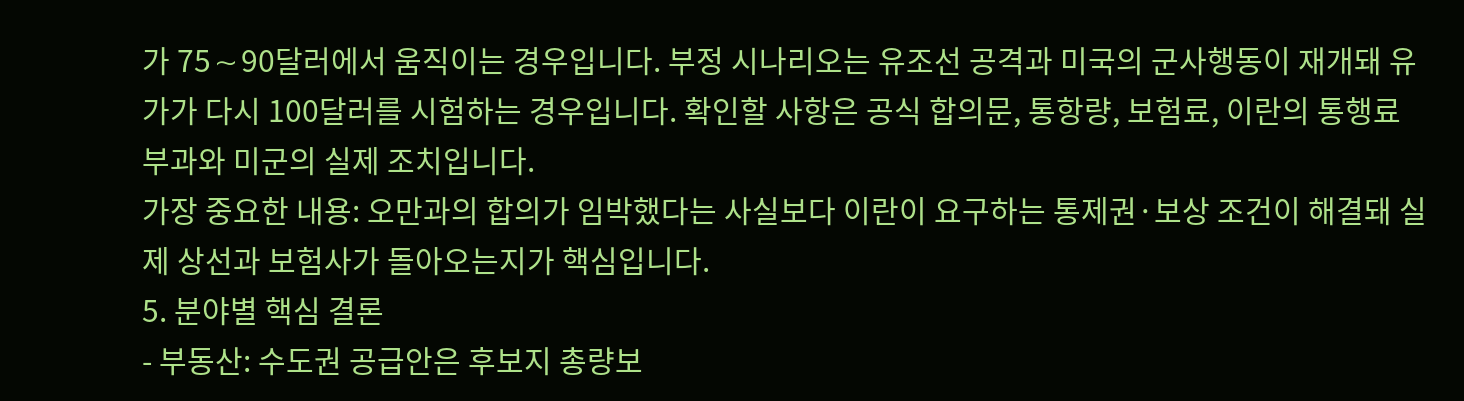가 75∼90달러에서 움직이는 경우입니다. 부정 시나리오는 유조선 공격과 미국의 군사행동이 재개돼 유가가 다시 100달러를 시험하는 경우입니다. 확인할 사항은 공식 합의문, 통항량, 보험료, 이란의 통행료 부과와 미군의 실제 조치입니다.
가장 중요한 내용: 오만과의 합의가 임박했다는 사실보다 이란이 요구하는 통제권·보상 조건이 해결돼 실제 상선과 보험사가 돌아오는지가 핵심입니다.
5. 분야별 핵심 결론
- 부동산: 수도권 공급안은 후보지 총량보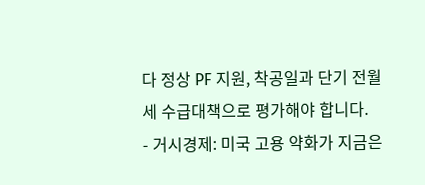다 정상 PF 지원, 착공일과 단기 전월세 수급대책으로 평가해야 합니다.
- 거시경제: 미국 고용 약화가 지금은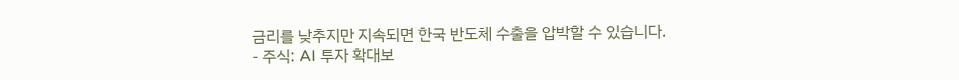금리를 낮추지만 지속되면 한국 반도체 수출을 압박할 수 있습니다.
- 주식: AI 투자 확대보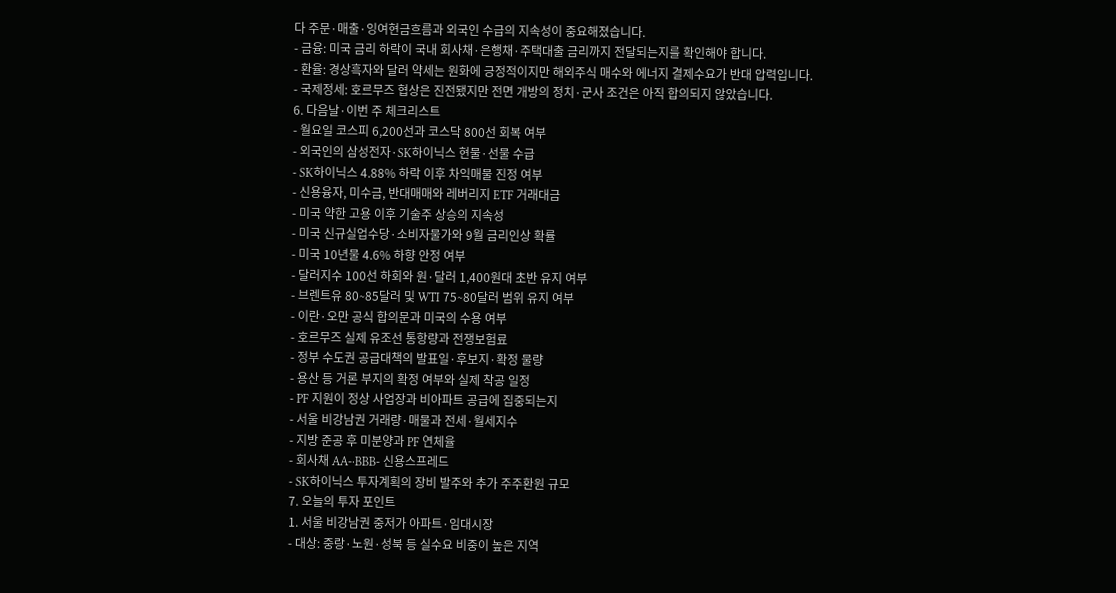다 주문·매출·잉여현금흐름과 외국인 수급의 지속성이 중요해졌습니다.
- 금융: 미국 금리 하락이 국내 회사채·은행채·주택대출 금리까지 전달되는지를 확인해야 합니다.
- 환율: 경상흑자와 달러 약세는 원화에 긍정적이지만 해외주식 매수와 에너지 결제수요가 반대 압력입니다.
- 국제정세: 호르무즈 협상은 진전됐지만 전면 개방의 정치·군사 조건은 아직 합의되지 않았습니다.
6. 다음날·이번 주 체크리스트
- 월요일 코스피 6,200선과 코스닥 800선 회복 여부
- 외국인의 삼성전자·SK하이닉스 현물·선물 수급
- SK하이닉스 4.88% 하락 이후 차익매물 진정 여부
- 신용융자, 미수금, 반대매매와 레버리지 ETF 거래대금
- 미국 약한 고용 이후 기술주 상승의 지속성
- 미국 신규실업수당·소비자물가와 9월 금리인상 확률
- 미국 10년물 4.6% 하향 안정 여부
- 달러지수 100선 하회와 원·달러 1,400원대 초반 유지 여부
- 브렌트유 80∼85달러 및 WTI 75∼80달러 범위 유지 여부
- 이란·오만 공식 합의문과 미국의 수용 여부
- 호르무즈 실제 유조선 통항량과 전쟁보험료
- 정부 수도권 공급대책의 발표일·후보지·확정 물량
- 용산 등 거론 부지의 확정 여부와 실제 착공 일정
- PF 지원이 정상 사업장과 비아파트 공급에 집중되는지
- 서울 비강남권 거래량·매물과 전세·월세지수
- 지방 준공 후 미분양과 PF 연체율
- 회사채 AA-·BBB- 신용스프레드
- SK하이닉스 투자계획의 장비 발주와 추가 주주환원 규모
7. 오늘의 투자 포인트
1. 서울 비강남권 중저가 아파트·임대시장
- 대상: 중랑·노원·성북 등 실수요 비중이 높은 지역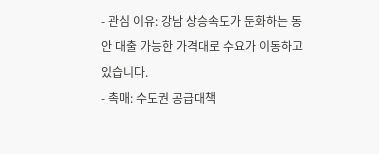- 관심 이유: 강남 상승속도가 둔화하는 동안 대출 가능한 가격대로 수요가 이동하고 있습니다.
- 촉매: 수도권 공급대책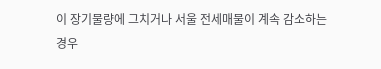이 장기물량에 그치거나 서울 전세매물이 계속 감소하는 경우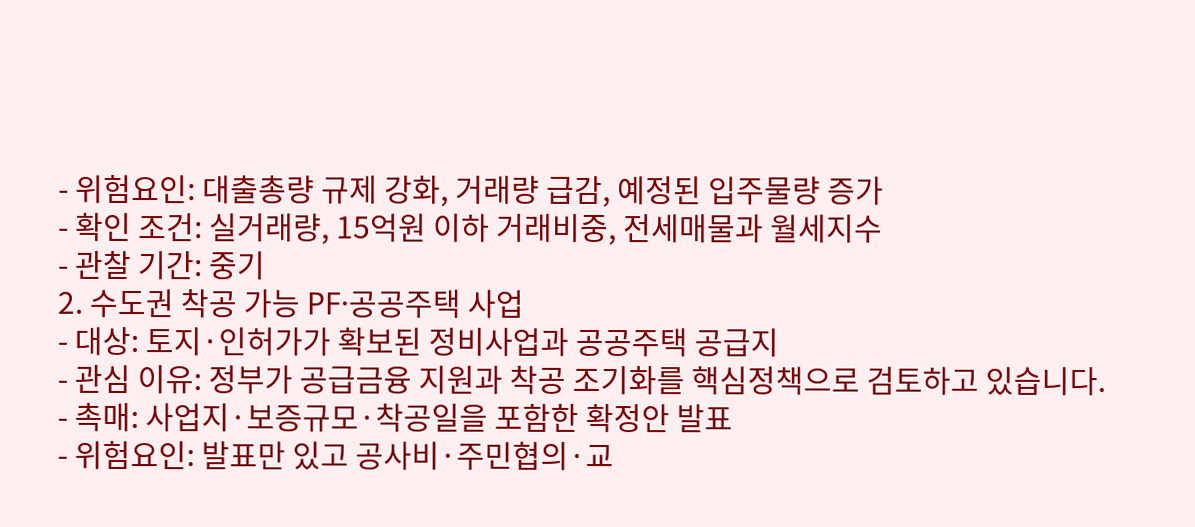- 위험요인: 대출총량 규제 강화, 거래량 급감, 예정된 입주물량 증가
- 확인 조건: 실거래량, 15억원 이하 거래비중, 전세매물과 월세지수
- 관찰 기간: 중기
2. 수도권 착공 가능 PF·공공주택 사업
- 대상: 토지·인허가가 확보된 정비사업과 공공주택 공급지
- 관심 이유: 정부가 공급금융 지원과 착공 조기화를 핵심정책으로 검토하고 있습니다.
- 촉매: 사업지·보증규모·착공일을 포함한 확정안 발표
- 위험요인: 발표만 있고 공사비·주민협의·교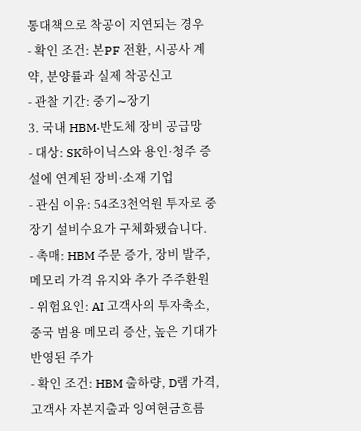통대책으로 착공이 지연되는 경우
- 확인 조건: 본PF 전환, 시공사 계약, 분양률과 실제 착공신고
- 관찰 기간: 중기∼장기
3. 국내 HBM·반도체 장비 공급망
- 대상: SK하이닉스와 용인·청주 증설에 연계된 장비·소재 기업
- 관심 이유: 54조3천억원 투자로 중장기 설비수요가 구체화됐습니다.
- 촉매: HBM 주문 증가, 장비 발주, 메모리 가격 유지와 추가 주주환원
- 위험요인: AI 고객사의 투자축소, 중국 범용 메모리 증산, 높은 기대가 반영된 주가
- 확인 조건: HBM 출하량, D램 가격, 고객사 자본지출과 잉여현금흐름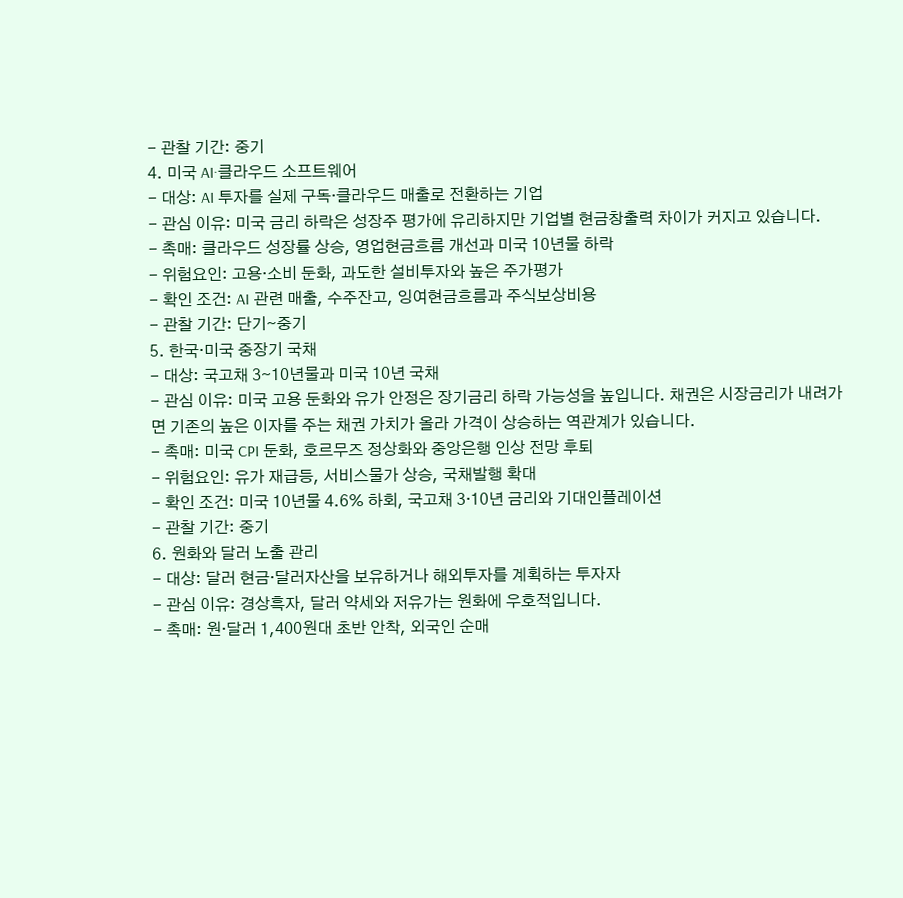- 관찰 기간: 중기
4. 미국 AI·클라우드 소프트웨어
- 대상: AI 투자를 실제 구독·클라우드 매출로 전환하는 기업
- 관심 이유: 미국 금리 하락은 성장주 평가에 유리하지만 기업별 현금창출력 차이가 커지고 있습니다.
- 촉매: 클라우드 성장률 상승, 영업현금흐름 개선과 미국 10년물 하락
- 위험요인: 고용·소비 둔화, 과도한 설비투자와 높은 주가평가
- 확인 조건: AI 관련 매출, 수주잔고, 잉여현금흐름과 주식보상비용
- 관찰 기간: 단기∼중기
5. 한국·미국 중장기 국채
- 대상: 국고채 3∼10년물과 미국 10년 국채
- 관심 이유: 미국 고용 둔화와 유가 안정은 장기금리 하락 가능성을 높입니다. 채권은 시장금리가 내려가면 기존의 높은 이자를 주는 채권 가치가 올라 가격이 상승하는 역관계가 있습니다.
- 촉매: 미국 CPI 둔화, 호르무즈 정상화와 중앙은행 인상 전망 후퇴
- 위험요인: 유가 재급등, 서비스물가 상승, 국채발행 확대
- 확인 조건: 미국 10년물 4.6% 하회, 국고채 3·10년 금리와 기대인플레이션
- 관찰 기간: 중기
6. 원화와 달러 노출 관리
- 대상: 달러 현금·달러자산을 보유하거나 해외투자를 계획하는 투자자
- 관심 이유: 경상흑자, 달러 약세와 저유가는 원화에 우호적입니다.
- 촉매: 원·달러 1,400원대 초반 안착, 외국인 순매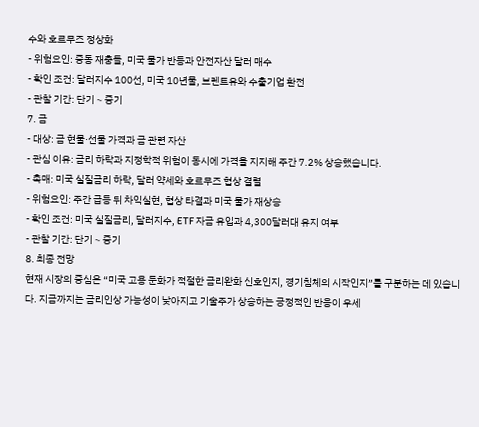수와 호르무즈 정상화
- 위험요인: 중동 재충돌, 미국 물가 반등과 안전자산 달러 매수
- 확인 조건: 달러지수 100선, 미국 10년물, 브렌트유와 수출기업 환전
- 관찰 기간: 단기∼중기
7. 금
- 대상: 금 현물·선물 가격과 금 관련 자산
- 관심 이유: 금리 하락과 지정학적 위험이 동시에 가격을 지지해 주간 7.2% 상승했습니다.
- 촉매: 미국 실질금리 하락, 달러 약세와 호르무즈 협상 결렬
- 위험요인: 주간 급등 뒤 차익실현, 협상 타결과 미국 물가 재상승
- 확인 조건: 미국 실질금리, 달러지수, ETF 자금 유입과 4,300달러대 유지 여부
- 관찰 기간: 단기∼중기
8. 최종 전망
현재 시장의 중심은 “미국 고용 둔화가 적절한 금리완화 신호인지, 경기침체의 시작인지”를 구분하는 데 있습니다. 지금까지는 금리인상 가능성이 낮아지고 기술주가 상승하는 긍정적인 반응이 우세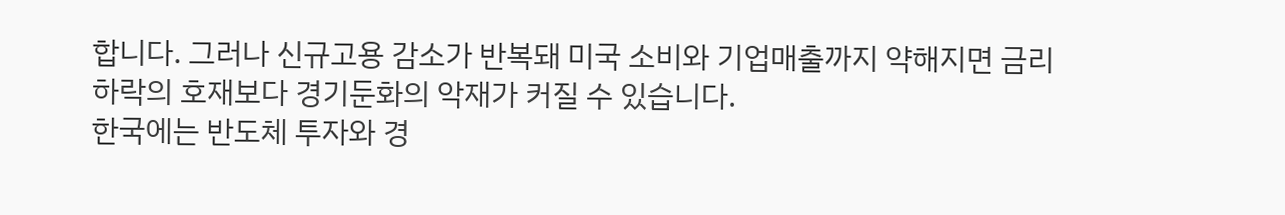합니다. 그러나 신규고용 감소가 반복돼 미국 소비와 기업매출까지 약해지면 금리 하락의 호재보다 경기둔화의 악재가 커질 수 있습니다.
한국에는 반도체 투자와 경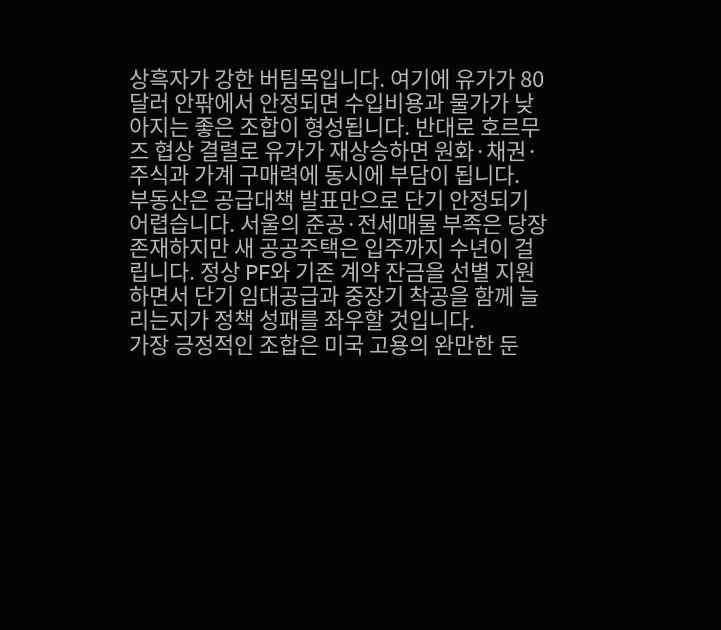상흑자가 강한 버팀목입니다. 여기에 유가가 80달러 안팎에서 안정되면 수입비용과 물가가 낮아지는 좋은 조합이 형성됩니다. 반대로 호르무즈 협상 결렬로 유가가 재상승하면 원화·채권·주식과 가계 구매력에 동시에 부담이 됩니다.
부동산은 공급대책 발표만으로 단기 안정되기 어렵습니다. 서울의 준공·전세매물 부족은 당장 존재하지만 새 공공주택은 입주까지 수년이 걸립니다. 정상 PF와 기존 계약 잔금을 선별 지원하면서 단기 임대공급과 중장기 착공을 함께 늘리는지가 정책 성패를 좌우할 것입니다.
가장 긍정적인 조합은 미국 고용의 완만한 둔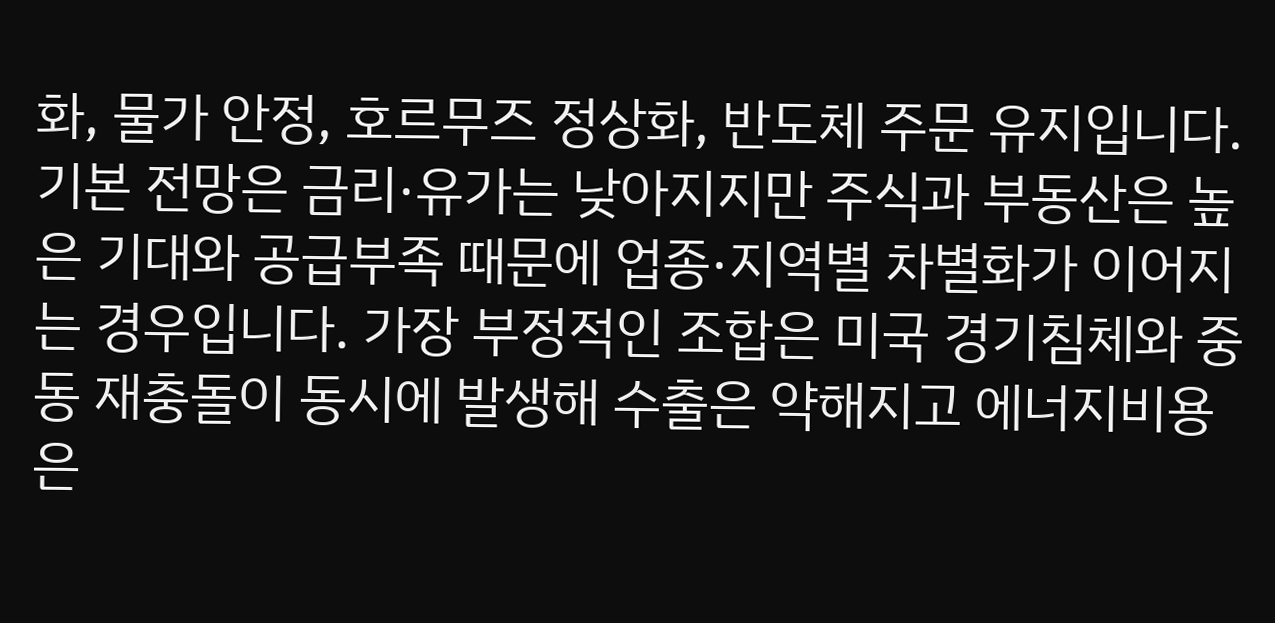화, 물가 안정, 호르무즈 정상화, 반도체 주문 유지입니다. 기본 전망은 금리·유가는 낮아지지만 주식과 부동산은 높은 기대와 공급부족 때문에 업종·지역별 차별화가 이어지는 경우입니다. 가장 부정적인 조합은 미국 경기침체와 중동 재충돌이 동시에 발생해 수출은 약해지고 에너지비용은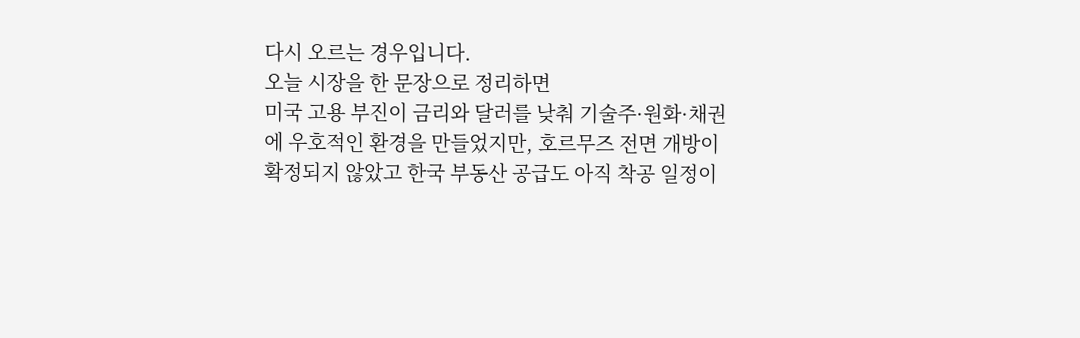다시 오르는 경우입니다.
오늘 시장을 한 문장으로 정리하면
미국 고용 부진이 금리와 달러를 낮춰 기술주·원화·채권에 우호적인 환경을 만들었지만, 호르무즈 전면 개방이 확정되지 않았고 한국 부동산 공급도 아직 착공 일정이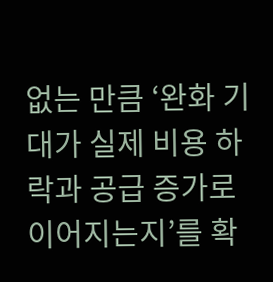없는 만큼 ‘완화 기대가 실제 비용 하락과 공급 증가로 이어지는지’를 확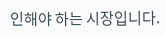인해야 하는 시장입니다.